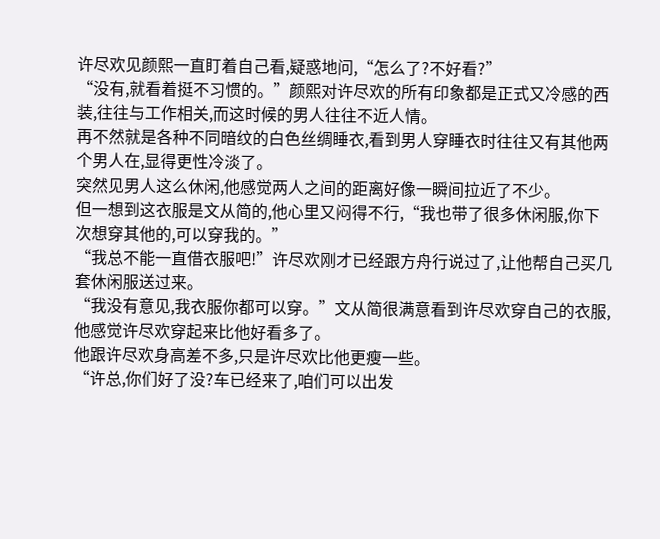许尽欢见颜熙一直盯着自己看,疑惑地问,“怎么了?不好看?”
“没有,就看着挺不习惯的。”颜熙对许尽欢的所有印象都是正式又冷感的西装,往往与工作相关,而这时候的男人往往不近人情。
再不然就是各种不同暗纹的白色丝绸睡衣,看到男人穿睡衣时往往又有其他两个男人在,显得更性冷淡了。
突然见男人这么休闲,他感觉两人之间的距离好像一瞬间拉近了不少。
但一想到这衣服是文从简的,他心里又闷得不行,“我也带了很多休闲服,你下次想穿其他的,可以穿我的。”
“我总不能一直借衣服吧!”许尽欢刚才已经跟方舟行说过了,让他帮自己买几套休闲服送过来。
“我没有意见,我衣服你都可以穿。”文从简很满意看到许尽欢穿自己的衣服,他感觉许尽欢穿起来比他好看多了。
他跟许尽欢身高差不多,只是许尽欢比他更瘦一些。
“许总,你们好了没?车已经来了,咱们可以出发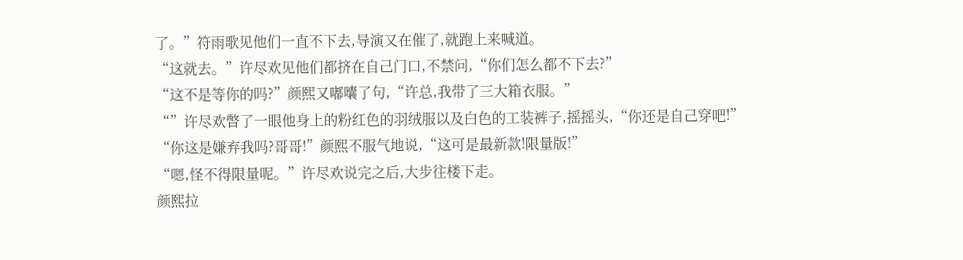了。”符雨歌见他们一直不下去,导演又在催了,就跑上来喊道。
“这就去。”许尽欢见他们都挤在自己门口,不禁问,“你们怎么都不下去?”
“这不是等你的吗?”颜熙又嘟囔了句,“许总,我带了三大箱衣服。”
“”许尽欢瞥了一眼他身上的粉红色的羽绒服以及白色的工装裤子,摇摇头,“你还是自己穿吧!”
“你这是嫌弃我吗?哥哥!”颜熙不服气地说,“这可是最新款!限量版!”
“嗯,怪不得限量呢。”许尽欢说完之后,大步往楼下走。
颜熙拉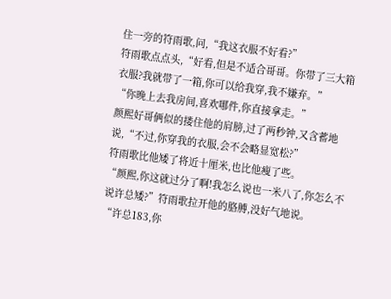住一旁的符雨歌,问,“我这衣服不好看?”
符雨歌点点头,“好看,但是不适合哥哥。你带了三大箱衣服?我就带了一箱,你可以给我穿,我不嫌弃。”
“你晚上去我房间,喜欢哪件,你直接拿走。”
颜熙好哥俩似的搂住他的肩膀,过了两秒钟,又含蓄地说,“不过,你穿我的衣服,会不会略显宽松?”
符雨歌比他矮了将近十厘米,也比他瘦了些。
“颜熙,你这就过分了啊!我怎么说也一米八了,你怎么不说许总矮?”符雨歌拉开他的胳膊,没好气地说。
“许总183,你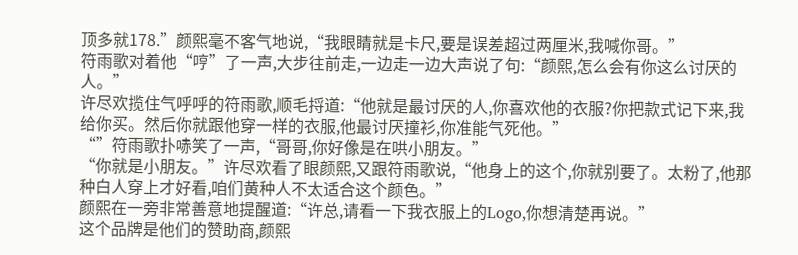顶多就178.”颜熙毫不客气地说,“我眼睛就是卡尺,要是误差超过两厘米,我喊你哥。”
符雨歌对着他“哼”了一声,大步往前走,一边走一边大声说了句:“颜熙,怎么会有你这么讨厌的人。”
许尽欢揽住气呼呼的符雨歌,顺毛捋道:“他就是最讨厌的人,你喜欢他的衣服?你把款式记下来,我给你买。然后你就跟他穿一样的衣服,他最讨厌撞衫,你准能气死他。”
“”符雨歌扑哧笑了一声,“哥哥,你好像是在哄小朋友。”
“你就是小朋友。”许尽欢看了眼颜熙,又跟符雨歌说,“他身上的这个,你就别要了。太粉了,他那种白人穿上才好看,咱们黄种人不太适合这个颜色。”
颜熙在一旁非常善意地提醒道:“许总,请看一下我衣服上的Logo,你想清楚再说。”
这个品牌是他们的赞助商,颜熙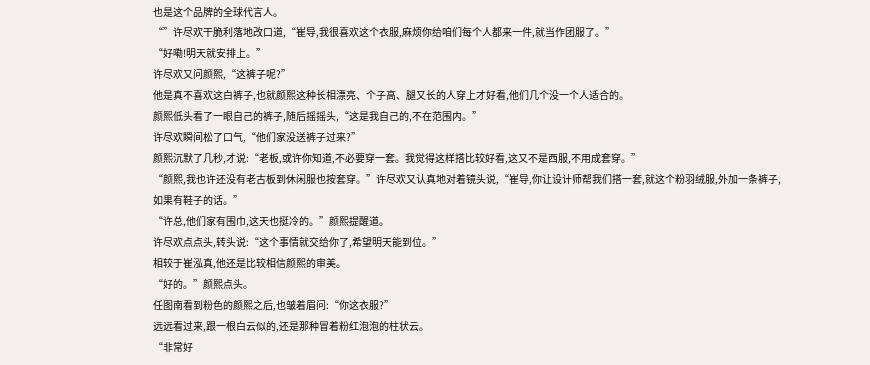也是这个品牌的全球代言人。
“”许尽欢干脆利落地改口道,“崔导,我很喜欢这个衣服,麻烦你给咱们每个人都来一件,就当作团服了。”
“好嘞!明天就安排上。”
许尽欢又问颜熙,“这裤子呢?”
他是真不喜欢这白裤子,也就颜熙这种长相漂亮、个子高、腿又长的人穿上才好看,他们几个没一个人适合的。
颜熙低头看了一眼自己的裤子,随后摇摇头,“这是我自己的,不在范围内。”
许尽欢瞬间松了口气,“他们家没送裤子过来?”
颜熙沉默了几秒,才说:“老板,或许你知道,不必要穿一套。我觉得这样搭比较好看,这又不是西服,不用成套穿。”
“颜熙,我也许还没有老古板到休闲服也按套穿。”许尽欢又认真地对着镜头说,“崔导,你让设计师帮我们搭一套,就这个粉羽绒服,外加一条裤子,如果有鞋子的话。”
“许总,他们家有围巾,这天也挺冷的。”颜熙提醒道。
许尽欢点点头,转头说:“这个事情就交给你了,希望明天能到位。”
相较于崔泓真,他还是比较相信颜熙的审美。
“好的。”颜熙点头。
任图南看到粉色的颜熙之后,也皱着眉问:“你这衣服?”
远远看过来,跟一根白云似的,还是那种冒着粉红泡泡的柱状云。
“非常好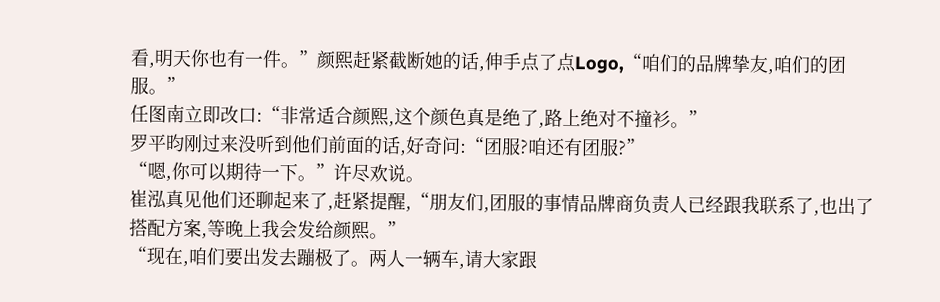看,明天你也有一件。”颜熙赶紧截断她的话,伸手点了点Logo,“咱们的品牌挚友,咱们的团服。”
任图南立即改口:“非常适合颜熙,这个颜色真是绝了,路上绝对不撞衫。”
罗平昀刚过来没听到他们前面的话,好奇问:“团服?咱还有团服?”
“嗯,你可以期待一下。”许尽欢说。
崔泓真见他们还聊起来了,赶紧提醒,“朋友们,团服的事情品牌商负责人已经跟我联系了,也出了搭配方案,等晚上我会发给颜熙。”
“现在,咱们要出发去蹦极了。两人一辆车,请大家跟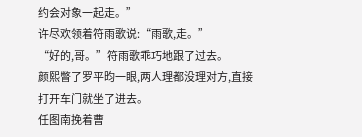约会对象一起走。”
许尽欢领着符雨歌说:“雨歌,走。”
“好的,哥。”符雨歌乖巧地跟了过去。
颜熙瞥了罗平昀一眼,两人理都没理对方,直接打开车门就坐了进去。
任图南挽着曹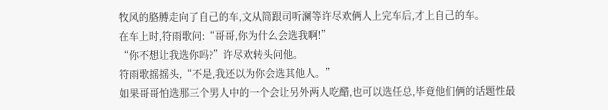牧风的胳膊走向了自己的车,文从简跟司听澜等许尽欢俩人上完车后,才上自己的车。
在车上时,符雨歌问:“哥哥,你为什么会选我啊!”
“你不想让我选你吗?”许尽欢转头问他。
符雨歌摇摇头,“不是,我还以为你会选其他人。”
如果哥哥怕选那三个男人中的一个会让另外两人吃醋,也可以选任总,毕竟他们俩的话题性最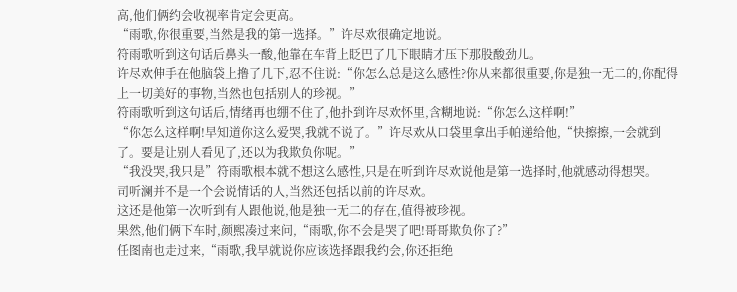高,他们俩约会收视率肯定会更高。
“雨歌,你很重要,当然是我的第一选择。”许尽欢很确定地说。
符雨歌听到这句话后鼻头一酸,他靠在车背上眨巴了几下眼睛才压下那股酸劲儿。
许尽欢伸手在他脑袋上撸了几下,忍不住说:“你怎么总是这么感性?你从来都很重要,你是独一无二的,你配得上一切美好的事物,当然也包括别人的珍视。”
符雨歌听到这句话后,情绪再也绷不住了,他扑到许尽欢怀里,含糊地说:“你怎么这样啊!”
“你怎么这样啊!早知道你这么爱哭,我就不说了。”许尽欢从口袋里拿出手帕递给他,“快擦擦,一会就到了。要是让别人看见了,还以为我欺负你呢。”
“我没哭,我只是”符雨歌根本就不想这么感性,只是在听到许尽欢说他是第一选择时,他就感动得想哭。
司听澜并不是一个会说情话的人,当然还包括以前的许尽欢。
这还是他第一次听到有人跟他说,他是独一无二的存在,值得被珍视。
果然,他们俩下车时,颜熙凑过来问,“雨歌,你不会是哭了吧!哥哥欺负你了?”
任图南也走过来,“雨歌,我早就说你应该选择跟我约会,你还拒绝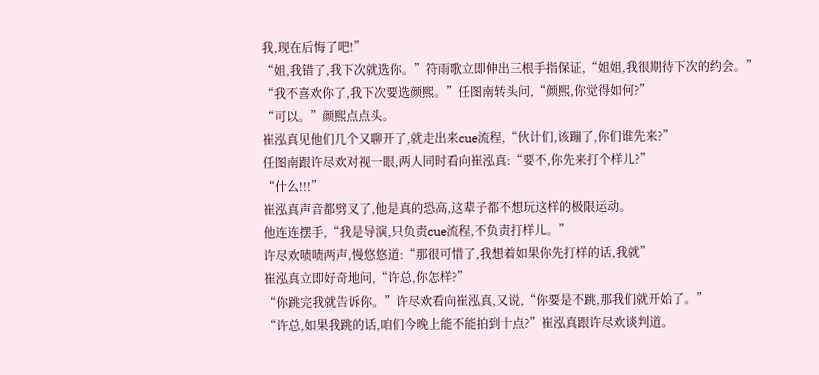我,现在后悔了吧!”
“姐,我错了,我下次就选你。”符雨歌立即伸出三根手指保证,“姐姐,我很期待下次的约会。”
“我不喜欢你了,我下次要选颜熙。”任图南转头问,“颜熙,你觉得如何?”
“可以。”颜熙点点头。
崔泓真见他们几个又聊开了,就走出来cue流程,“伙计们,该蹦了,你们谁先来?”
任图南跟许尽欢对视一眼,两人同时看向崔泓真:“要不,你先来打个样儿?”
“什么!!!”
崔泓真声音都劈叉了,他是真的恐高,这辈子都不想玩这样的极限运动。
他连连摆手,“我是导演,只负责cue流程,不负责打样儿。”
许尽欢啧啧两声,慢悠悠道:“那很可惜了,我想着如果你先打样的话,我就”
崔泓真立即好奇地问,“许总,你怎样?”
“你跳完我就告诉你。”许尽欢看向崔泓真,又说,“你要是不跳,那我们就开始了。”
“许总,如果我跳的话,咱们今晚上能不能拍到十点?”崔泓真跟许尽欢谈判道。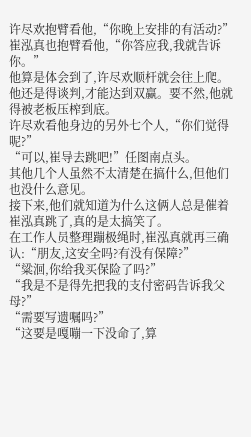许尽欢抱臂看他,“你晚上安排的有活动?”
崔泓真也抱臂看他,“你答应我,我就告诉你。”
他算是体会到了,许尽欢顺杆就会往上爬。他还是得谈判,才能达到双赢。要不然,他就得被老板压榨到底。
许尽欢看他身边的另外七个人,“你们觉得呢?”
“可以,崔导去跳吧!”任图南点头。
其他几个人虽然不太清楚在搞什么,但他们也没什么意见。
接下来,他们就知道为什么这俩人总是催着崔泓真跳了,真的是太搞笑了。
在工作人员整理蹦极绳时,崔泓真就再三确认:“朋友,这安全吗?有没有保障?”
“粱洄,你给我买保险了吗?”
“我是不是得先把我的支付密码告诉我父母?”
“需要写遗嘱吗?”
“这要是嘎嘣一下没命了,算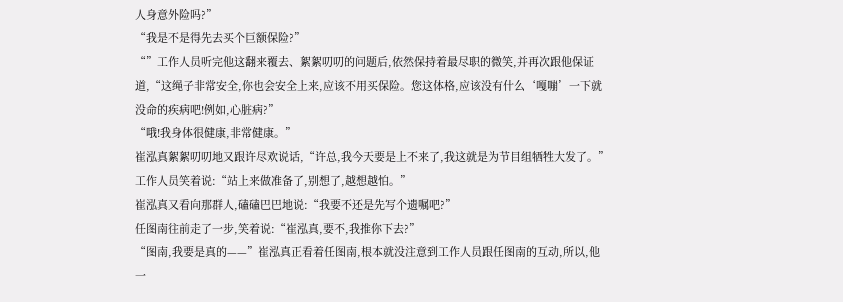人身意外险吗?”
“我是不是得先去买个巨额保险?”
“”工作人员听完他这翻来覆去、絮絮叨叨的问题后,依然保持着最尽职的微笑,并再次跟他保证道,“这绳子非常安全,你也会安全上来,应该不用买保险。您这体格,应该没有什么‘嘎嘣’一下就没命的疾病吧!例如,心脏病?”
“哦!我身体很健康,非常健康。”
崔泓真絮絮叨叨地又跟许尽欢说话,“许总,我今天要是上不来了,我这就是为节目组牺牲大发了。”
工作人员笑着说:“站上来做准备了,别想了,越想越怕。”
崔泓真又看向那群人,磕磕巴巴地说:“我要不还是先写个遗嘱吧?”
任图南往前走了一步,笑着说:“崔泓真,要不,我推你下去?”
“图南,我要是真的——”崔泓真正看着任图南,根本就没注意到工作人员跟任图南的互动,所以,他一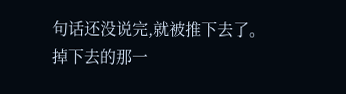句话还没说完,就被推下去了。
掉下去的那一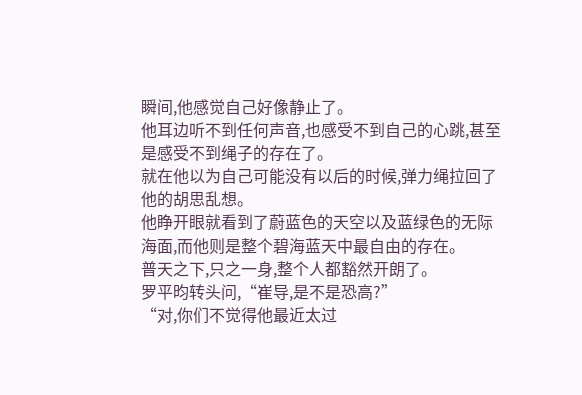瞬间,他感觉自己好像静止了。
他耳边听不到任何声音,也感受不到自己的心跳,甚至是感受不到绳子的存在了。
就在他以为自己可能没有以后的时候,弹力绳拉回了他的胡思乱想。
他睁开眼就看到了蔚蓝色的天空以及蓝绿色的无际海面,而他则是整个碧海蓝天中最自由的存在。
普天之下,只之一身,整个人都豁然开朗了。
罗平昀转头问,“崔导,是不是恐高?”
“对,你们不觉得他最近太过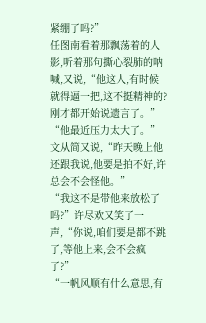紧绷了吗?”
任图南看着那飘荡着的人影,听着那句撕心裂肺的呐喊,又说,“他这人,有时候就得逼一把,这不挺精神的?刚才都开始说遗言了。”
“他最近压力太大了。”文从简又说,“昨天晚上他还跟我说,他要是拍不好,许总会不会怪他。”
“我这不是带他来放松了吗?”许尽欢又笑了一声,“你说,咱们要是都不跳了,等他上来,会不会疯了?”
“一帆风顺有什么意思,有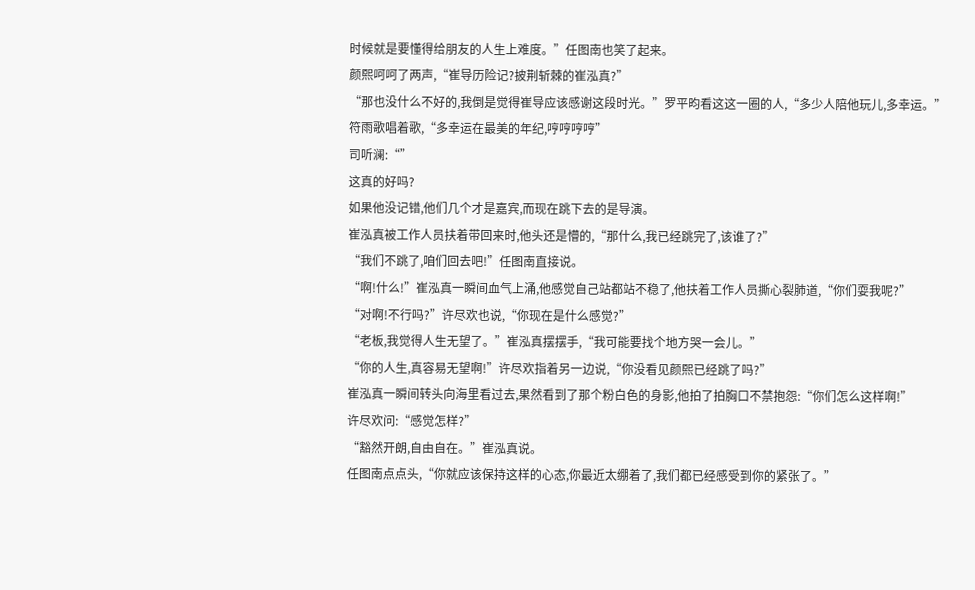时候就是要懂得给朋友的人生上难度。”任图南也笑了起来。
颜熙呵呵了两声,“崔导历险记?披荆斩棘的崔泓真?”
“那也没什么不好的,我倒是觉得崔导应该感谢这段时光。”罗平昀看这这一圈的人,“多少人陪他玩儿,多幸运。”
符雨歌唱着歌,“多幸运在最美的年纪,哼哼哼哼”
司听澜:“”
这真的好吗?
如果他没记错,他们几个才是嘉宾,而现在跳下去的是导演。
崔泓真被工作人员扶着带回来时,他头还是懵的,“那什么,我已经跳完了,该谁了?”
“我们不跳了,咱们回去吧!”任图南直接说。
“啊!什么!”崔泓真一瞬间血气上涌,他感觉自己站都站不稳了,他扶着工作人员撕心裂肺道,“你们耍我呢?”
“对啊!不行吗?”许尽欢也说,“你现在是什么感觉?”
“老板,我觉得人生无望了。”崔泓真摆摆手,“我可能要找个地方哭一会儿。”
“你的人生,真容易无望啊!”许尽欢指着另一边说,“你没看见颜熙已经跳了吗?”
崔泓真一瞬间转头向海里看过去,果然看到了那个粉白色的身影,他拍了拍胸口不禁抱怨:“你们怎么这样啊!”
许尽欢问:“感觉怎样?”
“豁然开朗,自由自在。”崔泓真说。
任图南点点头,“你就应该保持这样的心态,你最近太绷着了,我们都已经感受到你的紧张了。”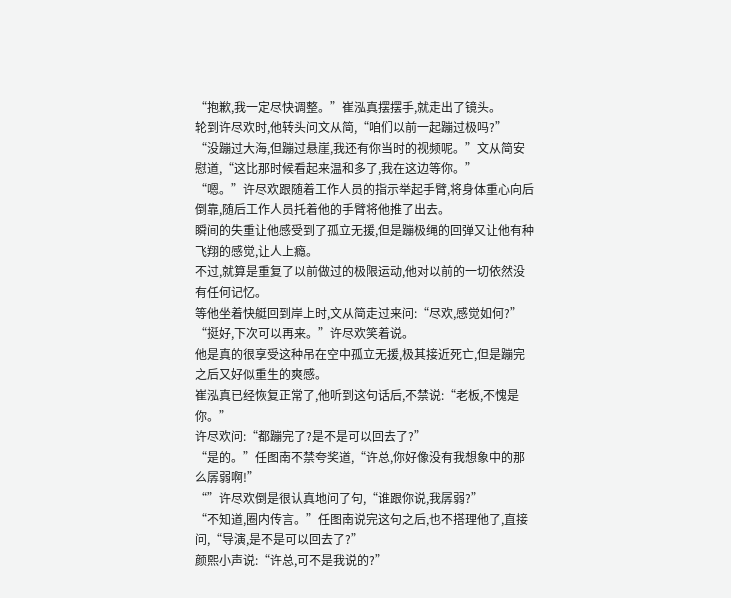“抱歉,我一定尽快调整。”崔泓真摆摆手,就走出了镜头。
轮到许尽欢时,他转头问文从简,“咱们以前一起蹦过极吗?”
“没蹦过大海,但蹦过悬崖,我还有你当时的视频呢。”文从简安慰道,“这比那时候看起来温和多了,我在这边等你。”
“嗯。”许尽欢跟随着工作人员的指示举起手臂,将身体重心向后倒靠,随后工作人员托着他的手臂将他推了出去。
瞬间的失重让他感受到了孤立无援,但是蹦极绳的回弹又让他有种飞翔的感觉,让人上瘾。
不过,就算是重复了以前做过的极限运动,他对以前的一切依然没有任何记忆。
等他坐着快艇回到岸上时,文从简走过来问:“尽欢,感觉如何?”
“挺好,下次可以再来。”许尽欢笑着说。
他是真的很享受这种吊在空中孤立无援,极其接近死亡,但是蹦完之后又好似重生的爽感。
崔泓真已经恢复正常了,他听到这句话后,不禁说:“老板,不愧是你。”
许尽欢问:“都蹦完了?是不是可以回去了?”
“是的。”任图南不禁夸奖道,“许总,你好像没有我想象中的那么孱弱啊!”
“”许尽欢倒是很认真地问了句,“谁跟你说,我孱弱?”
“不知道,圈内传言。”任图南说完这句之后,也不搭理他了,直接问,“导演,是不是可以回去了?”
颜熙小声说:“许总,可不是我说的?”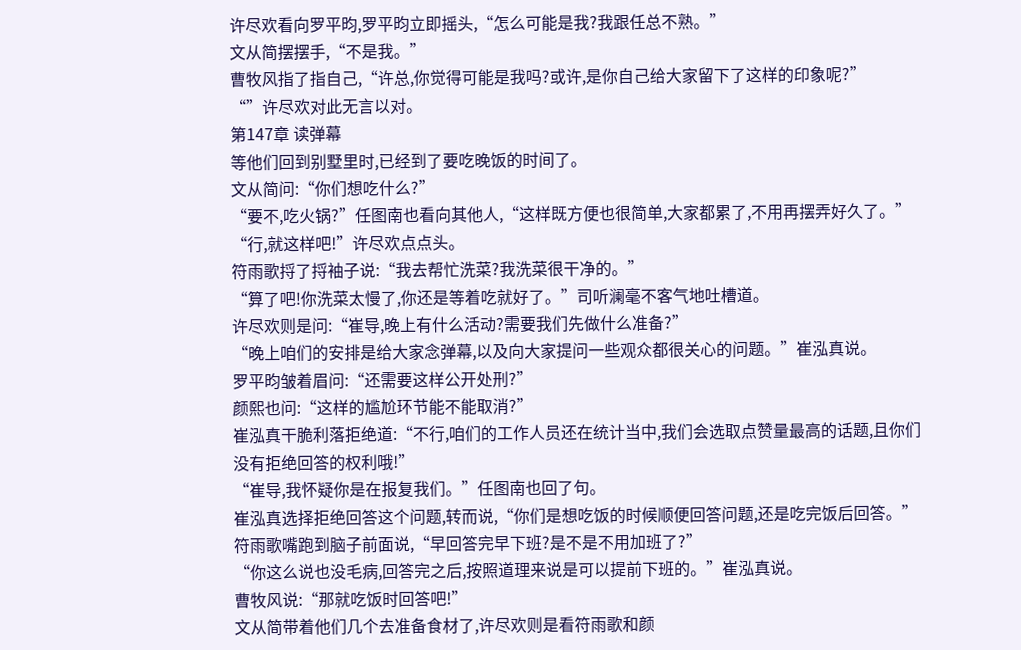许尽欢看向罗平昀,罗平昀立即摇头,“怎么可能是我?我跟任总不熟。”
文从简摆摆手,“不是我。”
曹牧风指了指自己,“许总,你觉得可能是我吗?或许,是你自己给大家留下了这样的印象呢?”
“”许尽欢对此无言以对。
第147章 读弹幕
等他们回到别墅里时,已经到了要吃晚饭的时间了。
文从简问:“你们想吃什么?”
“要不,吃火锅?”任图南也看向其他人,“这样既方便也很简单,大家都累了,不用再摆弄好久了。”
“行,就这样吧!”许尽欢点点头。
符雨歌捋了捋袖子说:“我去帮忙洗菜?我洗菜很干净的。”
“算了吧!你洗菜太慢了,你还是等着吃就好了。”司听澜毫不客气地吐槽道。
许尽欢则是问:“崔导,晚上有什么活动?需要我们先做什么准备?”
“晚上咱们的安排是给大家念弹幕,以及向大家提问一些观众都很关心的问题。”崔泓真说。
罗平昀皱着眉问:“还需要这样公开处刑?”
颜熙也问:“这样的尴尬环节能不能取消?”
崔泓真干脆利落拒绝道:“不行,咱们的工作人员还在统计当中,我们会选取点赞量最高的话题,且你们没有拒绝回答的权利哦!”
“崔导,我怀疑你是在报复我们。”任图南也回了句。
崔泓真选择拒绝回答这个问题,转而说,“你们是想吃饭的时候顺便回答问题,还是吃完饭后回答。”
符雨歌嘴跑到脑子前面说,“早回答完早下班?是不是不用加班了?”
“你这么说也没毛病,回答完之后,按照道理来说是可以提前下班的。”崔泓真说。
曹牧风说:“那就吃饭时回答吧!”
文从简带着他们几个去准备食材了,许尽欢则是看符雨歌和颜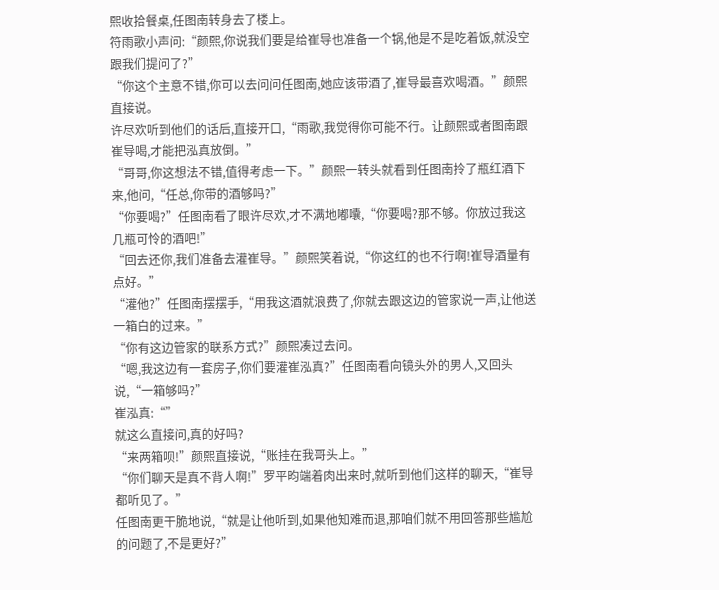熙收拾餐桌,任图南转身去了楼上。
符雨歌小声问:“颜熙,你说我们要是给崔导也准备一个锅,他是不是吃着饭,就没空跟我们提问了?”
“你这个主意不错,你可以去问问任图南,她应该带酒了,崔导最喜欢喝酒。”颜熙直接说。
许尽欢听到他们的话后,直接开口,“雨歌,我觉得你可能不行。让颜熙或者图南跟崔导喝,才能把泓真放倒。”
“哥哥,你这想法不错,值得考虑一下。”颜熙一转头就看到任图南拎了瓶红酒下来,他问,“任总,你带的酒够吗?”
“你要喝?”任图南看了眼许尽欢,才不满地嘟囔,“你要喝?那不够。你放过我这几瓶可怜的酒吧!”
“回去还你,我们准备去灌崔导。”颜熙笑着说,“你这红的也不行啊!崔导酒量有点好。”
“灌他?”任图南摆摆手,“用我这酒就浪费了,你就去跟这边的管家说一声,让他送一箱白的过来。”
“你有这边管家的联系方式?”颜熙凑过去问。
“嗯,我这边有一套房子,你们要灌崔泓真?”任图南看向镜头外的男人,又回头说,“一箱够吗?”
崔泓真:“”
就这么直接问,真的好吗?
“来两箱呗!”颜熙直接说,“账挂在我哥头上。”
“你们聊天是真不背人啊!”罗平昀端着肉出来时,就听到他们这样的聊天,“崔导都听见了。”
任图南更干脆地说,“就是让他听到,如果他知难而退,那咱们就不用回答那些尴尬的问题了,不是更好?”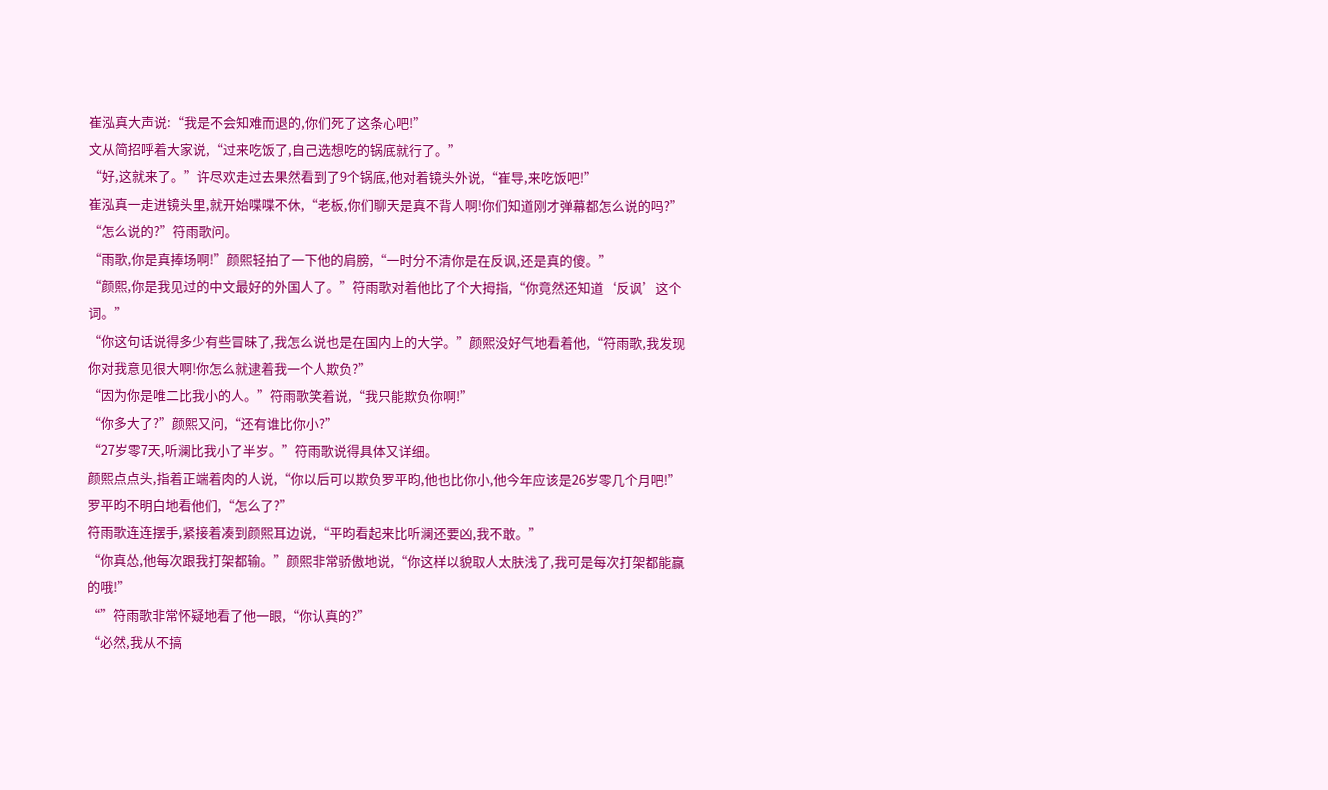崔泓真大声说:“我是不会知难而退的,你们死了这条心吧!”
文从简招呼着大家说,“过来吃饭了,自己选想吃的锅底就行了。”
“好,这就来了。”许尽欢走过去果然看到了9个锅底,他对着镜头外说,“崔导,来吃饭吧!”
崔泓真一走进镜头里,就开始喋喋不休,“老板,你们聊天是真不背人啊!你们知道刚才弹幕都怎么说的吗?”
“怎么说的?”符雨歌问。
“雨歌,你是真捧场啊!”颜熙轻拍了一下他的肩膀,“一时分不清你是在反讽,还是真的傻。”
“颜熙,你是我见过的中文最好的外国人了。”符雨歌对着他比了个大拇指,“你竟然还知道‘反讽’这个词。”
“你这句话说得多少有些冒昧了,我怎么说也是在国内上的大学。”颜熙没好气地看着他,“符雨歌,我发现你对我意见很大啊!你怎么就逮着我一个人欺负?”
“因为你是唯二比我小的人。”符雨歌笑着说,“我只能欺负你啊!”
“你多大了?”颜熙又问,“还有谁比你小?”
“27岁零7天,听澜比我小了半岁。”符雨歌说得具体又详细。
颜熙点点头,指着正端着肉的人说,“你以后可以欺负罗平昀,他也比你小,他今年应该是26岁零几个月吧!”
罗平昀不明白地看他们,“怎么了?”
符雨歌连连摆手,紧接着凑到颜熙耳边说,“平昀看起来比听澜还要凶,我不敢。”
“你真怂,他每次跟我打架都输。”颜熙非常骄傲地说,“你这样以貌取人太肤浅了,我可是每次打架都能赢的哦!”
“”符雨歌非常怀疑地看了他一眼,“你认真的?”
“必然,我从不搞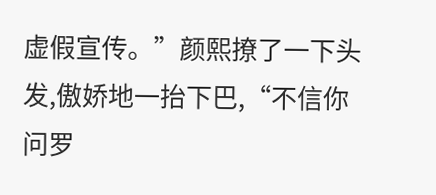虚假宣传。”颜熙撩了一下头发,傲娇地一抬下巴,“不信你问罗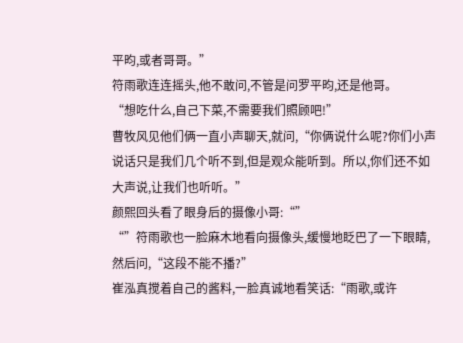平昀,或者哥哥。”
符雨歌连连摇头,他不敢问,不管是问罗平昀,还是他哥。
“想吃什么,自己下菜,不需要我们照顾吧!”
曹牧风见他们俩一直小声聊天,就问,“你俩说什么呢?你们小声说话只是我们几个听不到,但是观众能听到。所以,你们还不如大声说,让我们也听听。”
颜熙回头看了眼身后的摄像小哥:“”
“”符雨歌也一脸麻木地看向摄像头,缓慢地眨巴了一下眼睛,然后问,“这段不能不播?”
崔泓真搅着自己的酱料,一脸真诚地看笑话:“雨歌,或许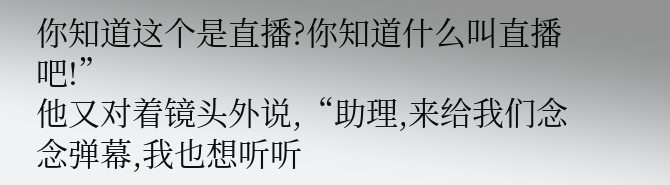你知道这个是直播?你知道什么叫直播吧!”
他又对着镜头外说,“助理,来给我们念念弹幕,我也想听听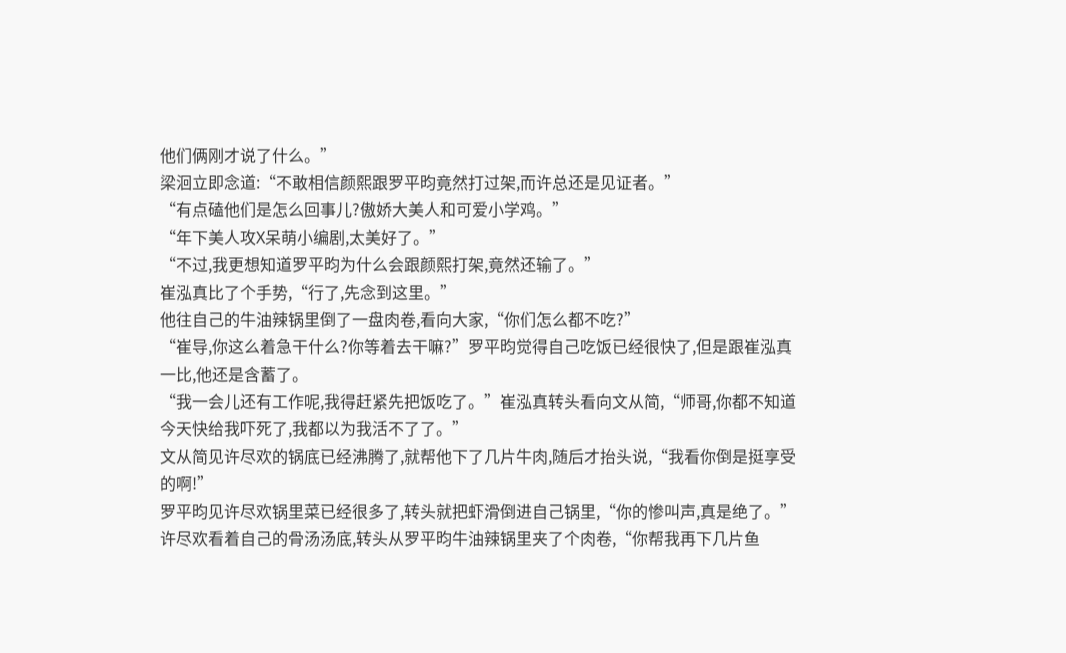他们俩刚才说了什么。”
梁洄立即念道:“不敢相信颜熙跟罗平昀竟然打过架,而许总还是见证者。”
“有点磕他们是怎么回事儿?傲娇大美人和可爱小学鸡。”
“年下美人攻X呆萌小编剧,太美好了。”
“不过,我更想知道罗平昀为什么会跟颜熙打架,竟然还输了。”
崔泓真比了个手势,“行了,先念到这里。”
他往自己的牛油辣锅里倒了一盘肉卷,看向大家,“你们怎么都不吃?”
“崔导,你这么着急干什么?你等着去干嘛?”罗平昀觉得自己吃饭已经很快了,但是跟崔泓真一比,他还是含蓄了。
“我一会儿还有工作呢,我得赶紧先把饭吃了。”崔泓真转头看向文从简,“师哥,你都不知道今天快给我吓死了,我都以为我活不了了。”
文从简见许尽欢的锅底已经沸腾了,就帮他下了几片牛肉,随后才抬头说,“我看你倒是挺享受的啊!”
罗平昀见许尽欢锅里菜已经很多了,转头就把虾滑倒进自己锅里,“你的惨叫声,真是绝了。”
许尽欢看着自己的骨汤汤底,转头从罗平昀牛油辣锅里夹了个肉卷,“你帮我再下几片鱼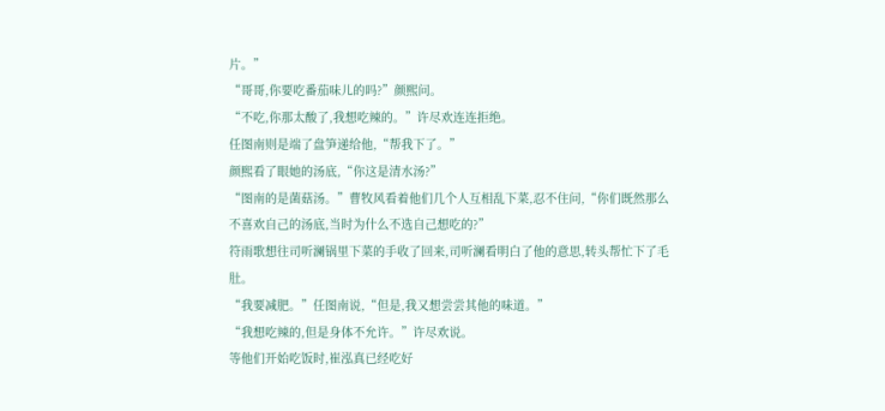片。”
“哥哥,你要吃番茄味儿的吗?”颜熙问。
“不吃,你那太酸了,我想吃辣的。”许尽欢连连拒绝。
任图南则是端了盘笋递给他,“帮我下了。”
颜熙看了眼她的汤底,“你这是清水汤?”
“图南的是菌菇汤。”曹牧风看着他们几个人互相乱下菜,忍不住问,“你们既然那么不喜欢自己的汤底,当时为什么不选自己想吃的?”
符雨歌想往司听澜锅里下菜的手收了回来,司听澜看明白了他的意思,转头帮忙下了毛肚。
“我要减肥。”任图南说,“但是,我又想尝尝其他的味道。”
“我想吃辣的,但是身体不允许。”许尽欢说。
等他们开始吃饭时,崔泓真已经吃好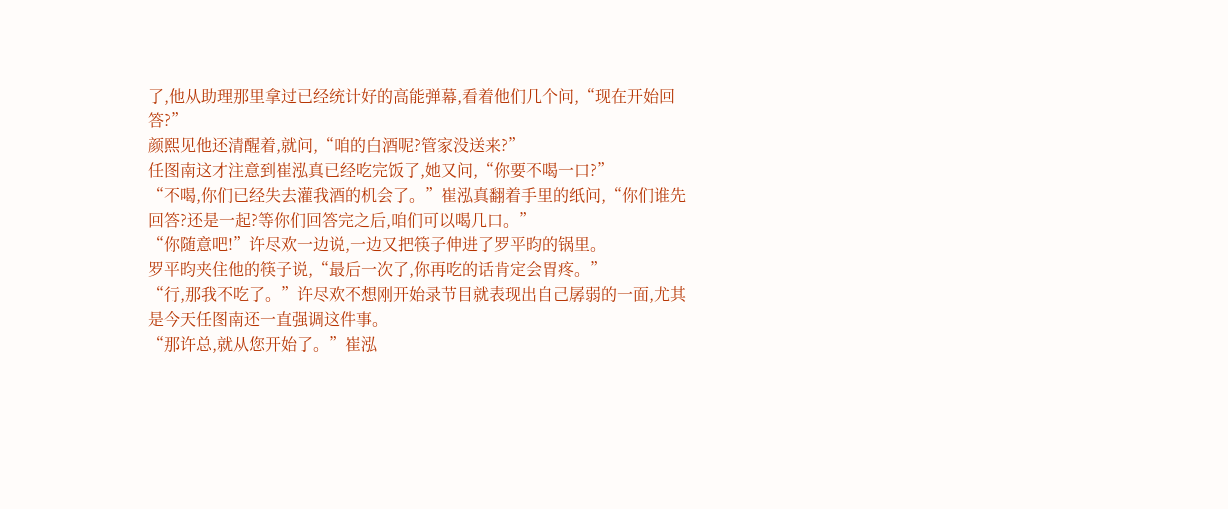了,他从助理那里拿过已经统计好的高能弹幕,看着他们几个问,“现在开始回答?”
颜熙见他还清醒着,就问,“咱的白酒呢?管家没送来?”
任图南这才注意到崔泓真已经吃完饭了,她又问,“你要不喝一口?”
“不喝,你们已经失去灌我酒的机会了。”崔泓真翻着手里的纸问,“你们谁先回答?还是一起?等你们回答完之后,咱们可以喝几口。”
“你随意吧!”许尽欢一边说,一边又把筷子伸进了罗平昀的锅里。
罗平昀夹住他的筷子说,“最后一次了,你再吃的话肯定会胃疼。”
“行,那我不吃了。”许尽欢不想刚开始录节目就表现出自己孱弱的一面,尤其是今天任图南还一直强调这件事。
“那许总,就从您开始了。”崔泓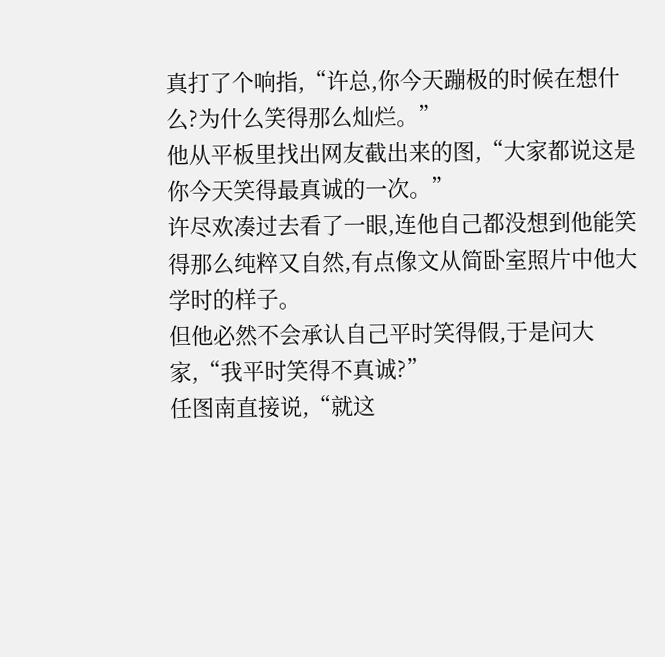真打了个响指,“许总,你今天蹦极的时候在想什么?为什么笑得那么灿烂。”
他从平板里找出网友截出来的图,“大家都说这是你今天笑得最真诚的一次。”
许尽欢凑过去看了一眼,连他自己都没想到他能笑得那么纯粹又自然,有点像文从简卧室照片中他大学时的样子。
但他必然不会承认自己平时笑得假,于是问大家,“我平时笑得不真诚?”
任图南直接说,“就这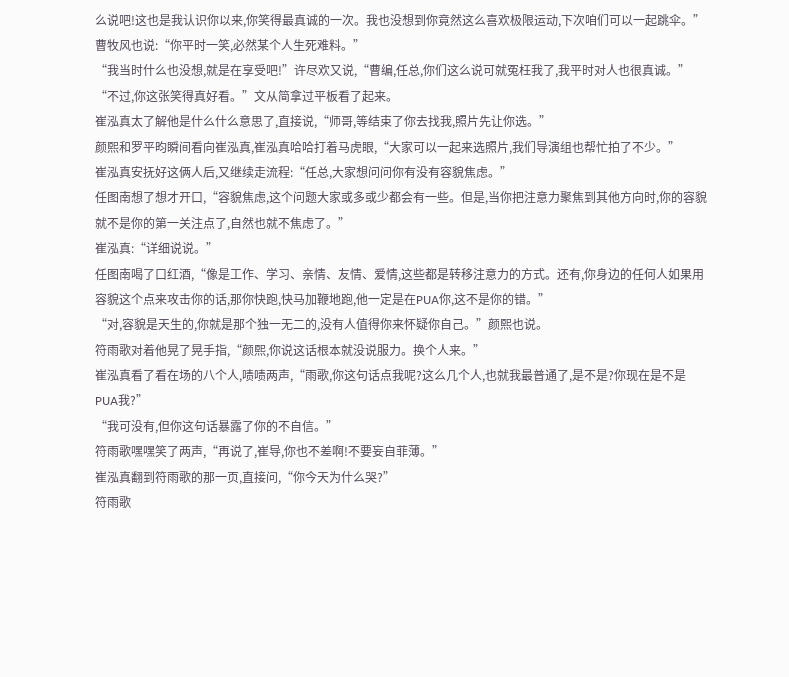么说吧!这也是我认识你以来,你笑得最真诚的一次。我也没想到你竟然这么喜欢极限运动,下次咱们可以一起跳伞。”
曹牧风也说:“你平时一笑,必然某个人生死难料。”
“我当时什么也没想,就是在享受吧!”许尽欢又说,“曹编,任总,你们这么说可就冤枉我了,我平时对人也很真诚。”
“不过,你这张笑得真好看。”文从简拿过平板看了起来。
崔泓真太了解他是什么什么意思了,直接说,“师哥,等结束了你去找我,照片先让你选。”
颜熙和罗平昀瞬间看向崔泓真,崔泓真哈哈打着马虎眼,“大家可以一起来选照片,我们导演组也帮忙拍了不少。”
崔泓真安抚好这俩人后,又继续走流程:“任总,大家想问问你有没有容貌焦虑。”
任图南想了想才开口,“容貌焦虑,这个问题大家或多或少都会有一些。但是,当你把注意力聚焦到其他方向时,你的容貌就不是你的第一关注点了,自然也就不焦虑了。”
崔泓真:“详细说说。”
任图南喝了口红酒,“像是工作、学习、亲情、友情、爱情,这些都是转移注意力的方式。还有,你身边的任何人如果用容貌这个点来攻击你的话,那你快跑,快马加鞭地跑,他一定是在PUA你,这不是你的错。”
“对,容貌是天生的,你就是那个独一无二的,没有人值得你来怀疑你自己。”颜熙也说。
符雨歌对着他晃了晃手指,“颜熙,你说这话根本就没说服力。换个人来。”
崔泓真看了看在场的八个人,啧啧两声,“雨歌,你这句话点我呢?这么几个人,也就我最普通了,是不是?你现在是不是PUA我?”
“我可没有,但你这句话暴露了你的不自信。”
符雨歌嘿嘿笑了两声,“再说了,崔导,你也不差啊!不要妄自菲薄。”
崔泓真翻到符雨歌的那一页,直接问,“你今天为什么哭?”
符雨歌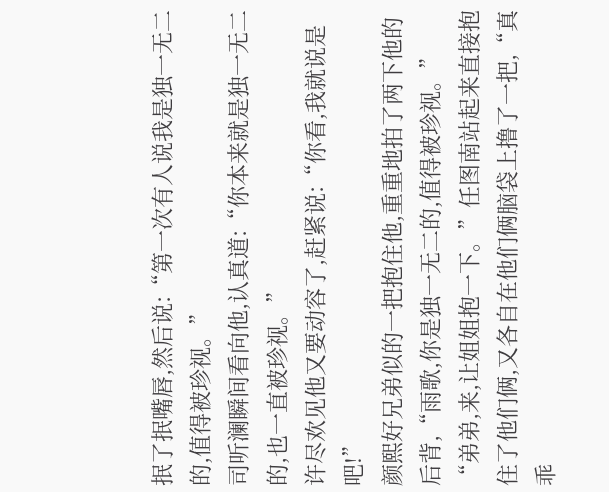抿了抿嘴唇,然后说:“第一次有人说我是独一无二的,值得被珍视。”
司听澜瞬间看向他,认真道:“你本来就是独一无二的,也一直被珍视。”
许尽欢见他又要动容了,赶紧说:“你看,我就说是吧!”
颜熙好兄弟似的一把抱住他,重重地拍了两下他的后背,“雨歌,你是独一无二的,值得被珍视。”
“弟弟,来,让姐姐抱一下。”任图南站起来直接抱住了他们俩,又各自在他们俩脑袋上撸了一把,“真乖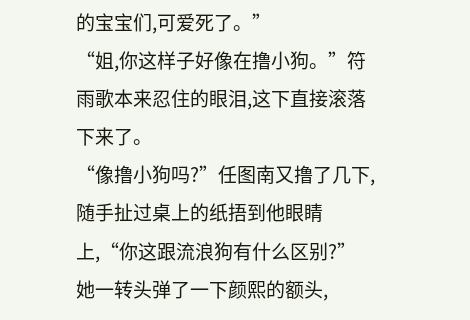的宝宝们,可爱死了。”
“姐,你这样子好像在撸小狗。”符雨歌本来忍住的眼泪,这下直接滚落下来了。
“像撸小狗吗?”任图南又撸了几下,随手扯过桌上的纸捂到他眼睛上,“你这跟流浪狗有什么区别?”
她一转头弹了一下颜熙的额头,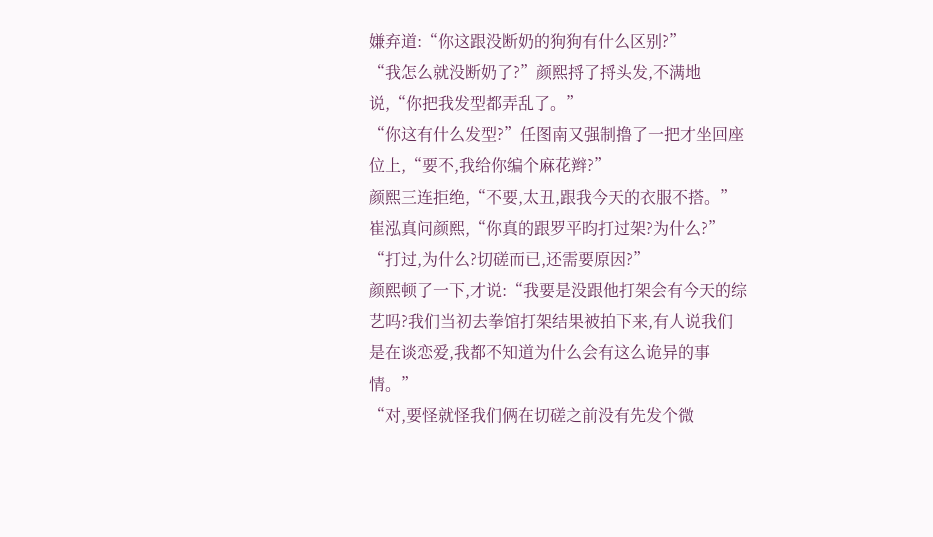嫌弃道:“你这跟没断奶的狗狗有什么区别?”
“我怎么就没断奶了?”颜熙捋了捋头发,不满地说,“你把我发型都弄乱了。”
“你这有什么发型?”任图南又强制撸了一把才坐回座位上,“要不,我给你编个麻花辫?”
颜熙三连拒绝,“不要,太丑,跟我今天的衣服不搭。”
崔泓真问颜熙,“你真的跟罗平昀打过架?为什么?”
“打过,为什么?切磋而已,还需要原因?”
颜熙顿了一下,才说:“我要是没跟他打架会有今天的综艺吗?我们当初去拳馆打架结果被拍下来,有人说我们是在谈恋爱,我都不知道为什么会有这么诡异的事情。”
“对,要怪就怪我们俩在切磋之前没有先发个微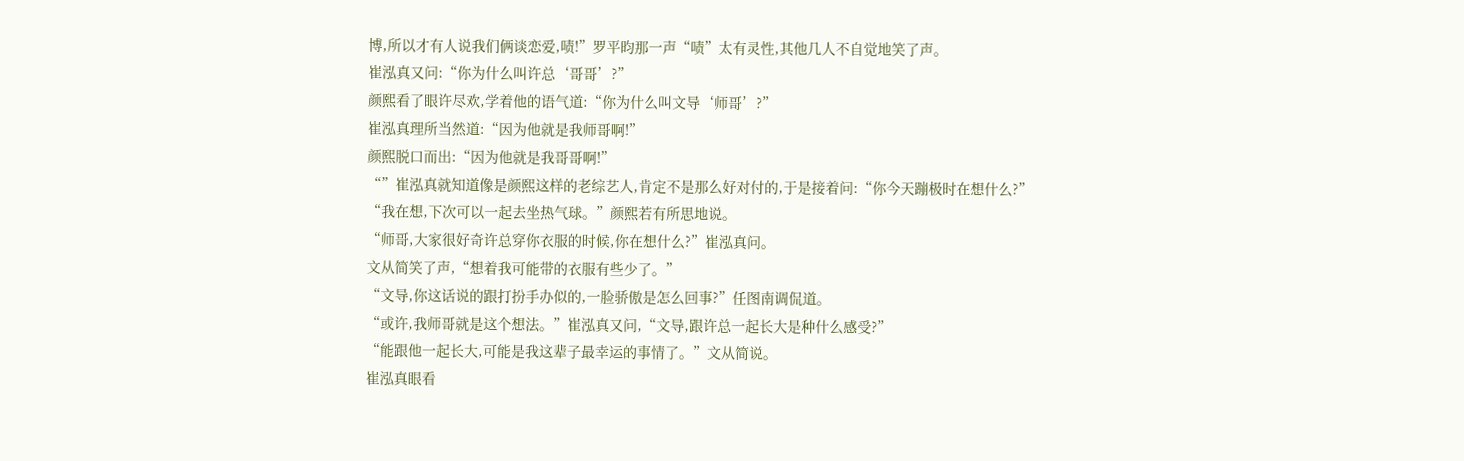博,所以才有人说我们俩谈恋爱,啧!”罗平昀那一声“啧”太有灵性,其他几人不自觉地笑了声。
崔泓真又问:“你为什么叫许总‘哥哥’?”
颜熙看了眼许尽欢,学着他的语气道:“你为什么叫文导‘师哥’?”
崔泓真理所当然道:“因为他就是我师哥啊!”
颜熙脱口而出:“因为他就是我哥哥啊!”
“”崔泓真就知道像是颜熙这样的老综艺人,肯定不是那么好对付的,于是接着问:“你今天蹦极时在想什么?”
“我在想,下次可以一起去坐热气球。”颜熙若有所思地说。
“师哥,大家很好奇许总穿你衣服的时候,你在想什么?”崔泓真问。
文从简笑了声,“想着我可能带的衣服有些少了。”
“文导,你这话说的跟打扮手办似的,一脸骄傲是怎么回事?”任图南调侃道。
“或许,我师哥就是这个想法。”崔泓真又问,“文导,跟许总一起长大是种什么感受?”
“能跟他一起长大,可能是我这辈子最幸运的事情了。”文从简说。
崔泓真眼看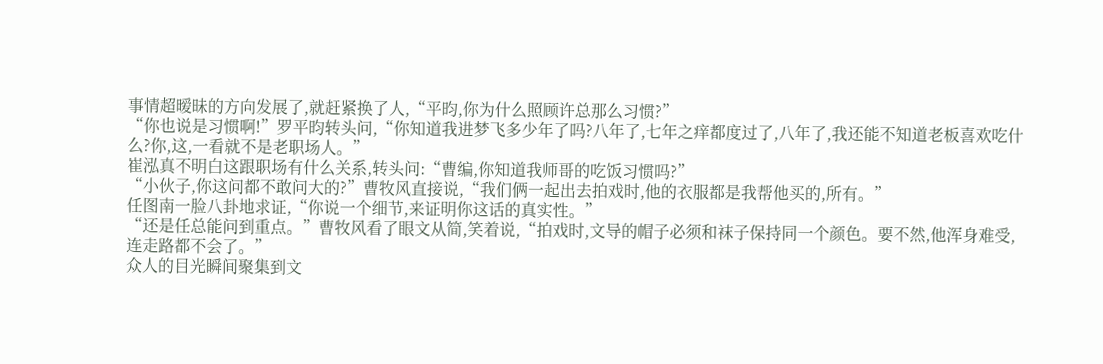事情超暧昧的方向发展了,就赶紧换了人,“平昀,你为什么照顾许总那么习惯?”
“你也说是习惯啊!”罗平昀转头问,“你知道我进梦飞多少年了吗?八年了,七年之痒都度过了,八年了,我还能不知道老板喜欢吃什么?你,这,一看就不是老职场人。”
崔泓真不明白这跟职场有什么关系,转头问:“曹编,你知道我师哥的吃饭习惯吗?”
“小伙子,你这问都不敢问大的?”曹牧风直接说,“我们俩一起出去拍戏时,他的衣服都是我帮他买的,所有。”
任图南一脸八卦地求证,“你说一个细节,来证明你这话的真实性。”
“还是任总能问到重点。”曹牧风看了眼文从简,笑着说,“拍戏时,文导的帽子必须和袜子保持同一个颜色。要不然,他浑身难受,连走路都不会了。”
众人的目光瞬间聚集到文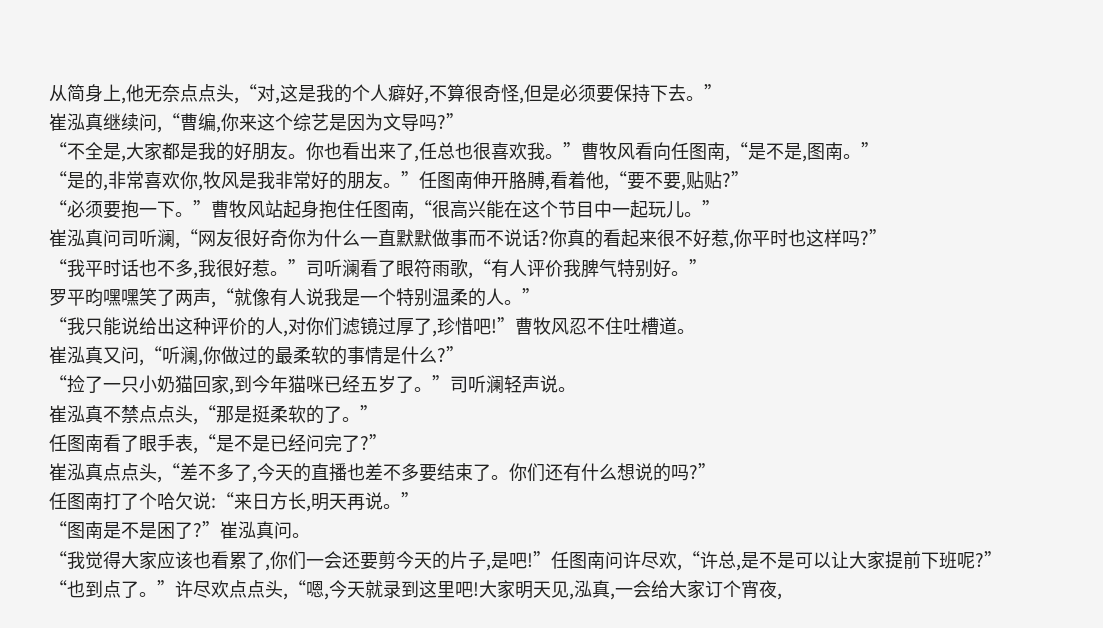从简身上,他无奈点点头,“对,这是我的个人癖好,不算很奇怪,但是必须要保持下去。”
崔泓真继续问,“曹编,你来这个综艺是因为文导吗?”
“不全是,大家都是我的好朋友。你也看出来了,任总也很喜欢我。”曹牧风看向任图南,“是不是,图南。”
“是的,非常喜欢你,牧风是我非常好的朋友。”任图南伸开胳膊,看着他,“要不要,贴贴?”
“必须要抱一下。”曹牧风站起身抱住任图南,“很高兴能在这个节目中一起玩儿。”
崔泓真问司听澜,“网友很好奇你为什么一直默默做事而不说话?你真的看起来很不好惹,你平时也这样吗?”
“我平时话也不多,我很好惹。”司听澜看了眼符雨歌,“有人评价我脾气特别好。”
罗平昀嘿嘿笑了两声,“就像有人说我是一个特别温柔的人。”
“我只能说给出这种评价的人,对你们滤镜过厚了,珍惜吧!”曹牧风忍不住吐槽道。
崔泓真又问,“听澜,你做过的最柔软的事情是什么?”
“捡了一只小奶猫回家,到今年猫咪已经五岁了。”司听澜轻声说。
崔泓真不禁点点头,“那是挺柔软的了。”
任图南看了眼手表,“是不是已经问完了?”
崔泓真点点头,“差不多了,今天的直播也差不多要结束了。你们还有什么想说的吗?”
任图南打了个哈欠说:“来日方长,明天再说。”
“图南是不是困了?”崔泓真问。
“我觉得大家应该也看累了,你们一会还要剪今天的片子,是吧!”任图南问许尽欢,“许总,是不是可以让大家提前下班呢?”
“也到点了。”许尽欢点点头,“嗯,今天就录到这里吧!大家明天见,泓真,一会给大家订个宵夜,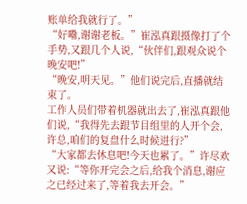账单给我就行了。”
“好嘞,谢谢老板。”崔泓真跟摄像打了个手势,又跟几个人说,“伙伴们,跟观众说个晚安吧!”
“晚安,明天见。”他们说完后,直播就结束了。
工作人员们带着机器就出去了,崔泓真跟他们说,“我得先去跟节目组里的人开个会,许总,咱们的复盘什么时候进行?”
“大家都去休息吧!今天也累了。”许尽欢又说:“等你开完会之后,给我个消息,谢应之已经过来了,等着我去开会。”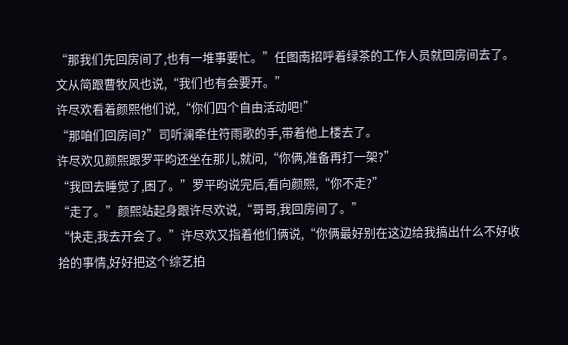“那我们先回房间了,也有一堆事要忙。”任图南招呼着绿茶的工作人员就回房间去了。
文从简跟曹牧风也说,“我们也有会要开。”
许尽欢看着颜熙他们说,“你们四个自由活动吧!”
“那咱们回房间?”司听澜牵住符雨歌的手,带着他上楼去了。
许尽欢见颜熙跟罗平昀还坐在那儿,就问,“你俩,准备再打一架?”
“我回去睡觉了,困了。”罗平昀说完后,看向颜熙,“你不走?”
“走了。”颜熙站起身跟许尽欢说,“哥哥,我回房间了。”
“快走,我去开会了。”许尽欢又指着他们俩说,“你俩最好别在这边给我搞出什么不好收拾的事情,好好把这个综艺拍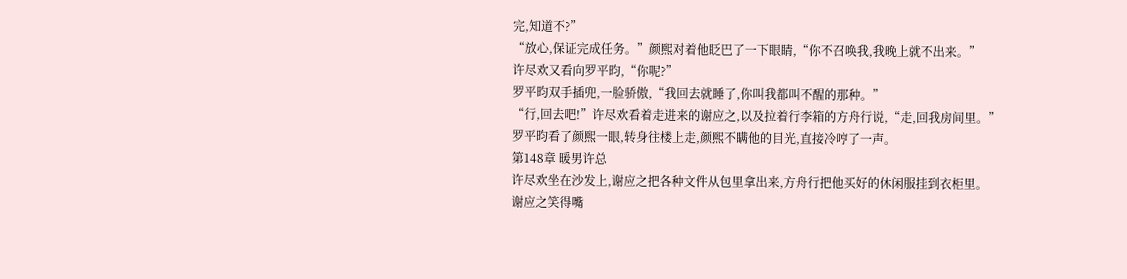完,知道不?”
“放心,保证完成任务。”颜熙对着他眨巴了一下眼睛,“你不召唤我,我晚上就不出来。”
许尽欢又看向罗平昀,“你呢?”
罗平昀双手插兜,一脸骄傲,“我回去就睡了,你叫我都叫不醒的那种。”
“行,回去吧!”许尽欢看着走进来的谢应之,以及拉着行李箱的方舟行说,“走,回我房间里。”
罗平昀看了颜熙一眼,转身往楼上走,颜熙不瞒他的目光,直接冷哼了一声。
第148章 暖男许总
许尽欢坐在沙发上,谢应之把各种文件从包里拿出来,方舟行把他买好的休闲服挂到衣柜里。
谢应之笑得嘴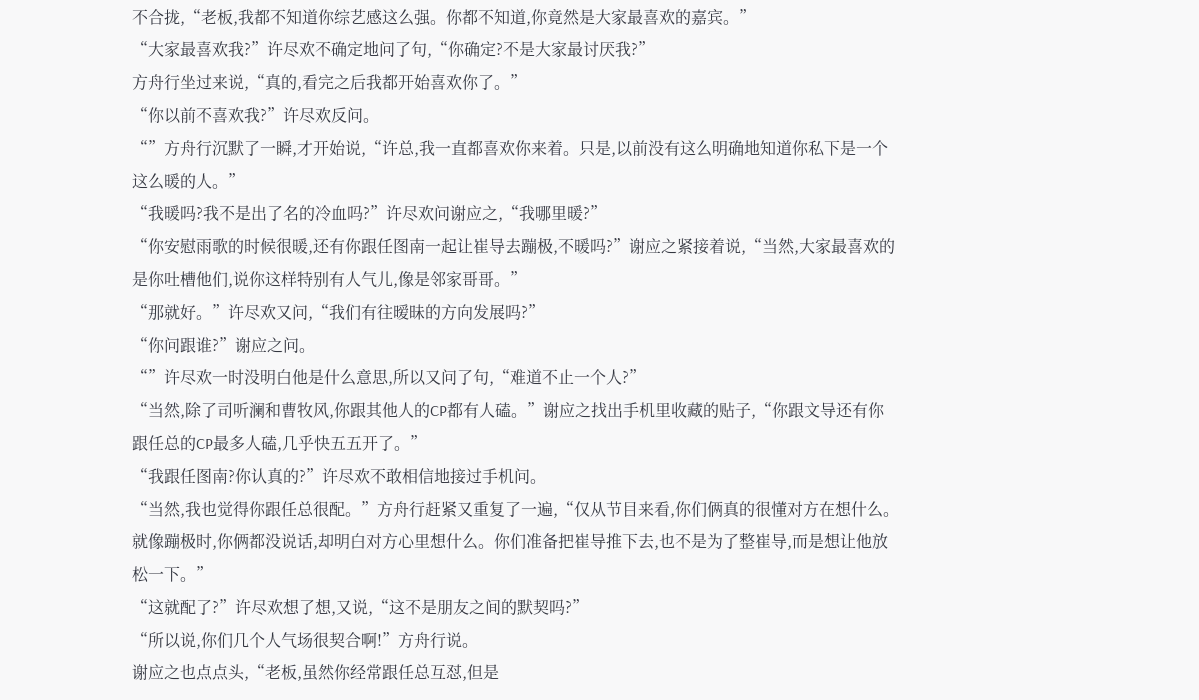不合拢,“老板,我都不知道你综艺感这么强。你都不知道,你竟然是大家最喜欢的嘉宾。”
“大家最喜欢我?”许尽欢不确定地问了句,“你确定?不是大家最讨厌我?”
方舟行坐过来说,“真的,看完之后我都开始喜欢你了。”
“你以前不喜欢我?”许尽欢反问。
“”方舟行沉默了一瞬,才开始说,“许总,我一直都喜欢你来着。只是,以前没有这么明确地知道你私下是一个这么暖的人。”
“我暖吗?我不是出了名的冷血吗?”许尽欢问谢应之,“我哪里暖?”
“你安慰雨歌的时候很暖,还有你跟任图南一起让崔导去蹦极,不暖吗?”谢应之紧接着说,“当然,大家最喜欢的是你吐槽他们,说你这样特别有人气儿,像是邻家哥哥。”
“那就好。”许尽欢又问,“我们有往暧昧的方向发展吗?”
“你问跟谁?”谢应之问。
“”许尽欢一时没明白他是什么意思,所以又问了句,“难道不止一个人?”
“当然,除了司听澜和曹牧风,你跟其他人的CP都有人磕。”谢应之找出手机里收藏的贴子,“你跟文导还有你跟任总的CP最多人磕,几乎快五五开了。”
“我跟任图南?你认真的?”许尽欢不敢相信地接过手机问。
“当然,我也觉得你跟任总很配。”方舟行赶紧又重复了一遍,“仅从节目来看,你们俩真的很懂对方在想什么。就像蹦极时,你俩都没说话,却明白对方心里想什么。你们准备把崔导推下去,也不是为了整崔导,而是想让他放松一下。”
“这就配了?”许尽欢想了想,又说,“这不是朋友之间的默契吗?”
“所以说,你们几个人气场很契合啊!”方舟行说。
谢应之也点点头,“老板,虽然你经常跟任总互怼,但是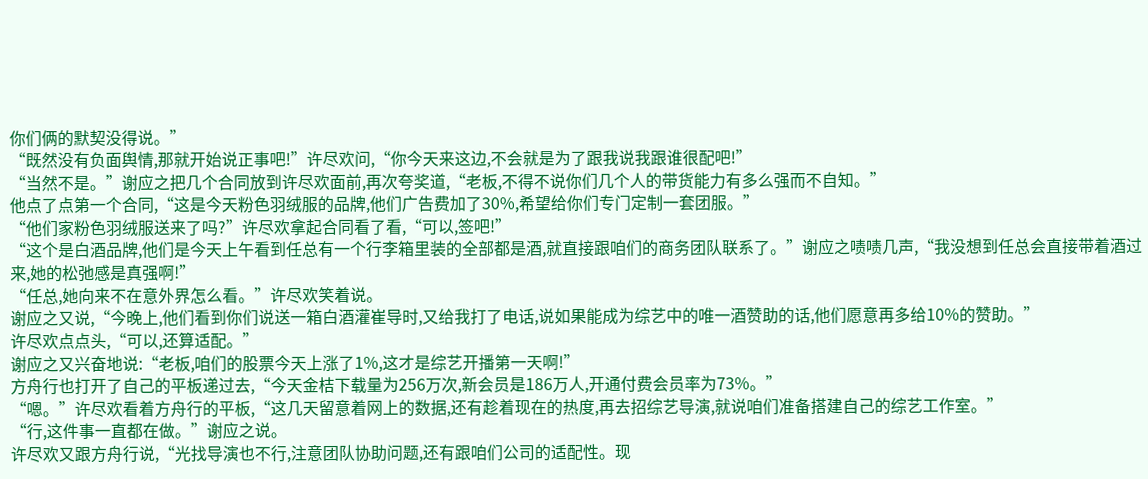你们俩的默契没得说。”
“既然没有负面舆情,那就开始说正事吧!”许尽欢问,“你今天来这边,不会就是为了跟我说我跟谁很配吧!”
“当然不是。”谢应之把几个合同放到许尽欢面前,再次夸奖道,“老板,不得不说你们几个人的带货能力有多么强而不自知。”
他点了点第一个合同,“这是今天粉色羽绒服的品牌,他们广告费加了30%,希望给你们专门定制一套团服。”
“他们家粉色羽绒服送来了吗?”许尽欢拿起合同看了看,“可以,签吧!”
“这个是白酒品牌,他们是今天上午看到任总有一个行李箱里装的全部都是酒,就直接跟咱们的商务团队联系了。”谢应之啧啧几声,“我没想到任总会直接带着酒过来,她的松弛感是真强啊!”
“任总,她向来不在意外界怎么看。”许尽欢笑着说。
谢应之又说,“今晚上,他们看到你们说送一箱白酒灌崔导时,又给我打了电话,说如果能成为综艺中的唯一酒赞助的话,他们愿意再多给10%的赞助。”
许尽欢点点头,“可以,还算适配。”
谢应之又兴奋地说:“老板,咱们的股票今天上涨了1%,这才是综艺开播第一天啊!”
方舟行也打开了自己的平板递过去,“今天金桔下载量为256万次,新会员是186万人,开通付费会员率为73%。”
“嗯。”许尽欢看着方舟行的平板,“这几天留意着网上的数据,还有趁着现在的热度,再去招综艺导演,就说咱们准备搭建自己的综艺工作室。”
“行,这件事一直都在做。”谢应之说。
许尽欢又跟方舟行说,“光找导演也不行,注意团队协助问题,还有跟咱们公司的适配性。现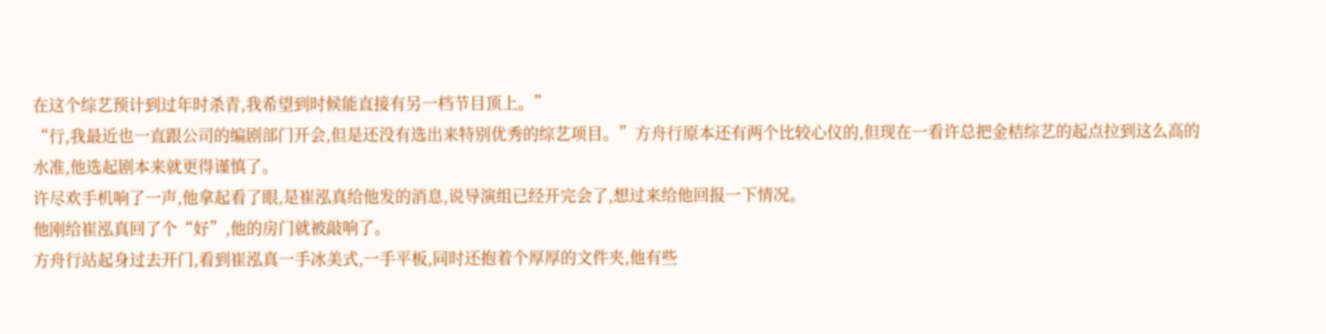在这个综艺预计到过年时杀青,我希望到时候能直接有另一档节目顶上。”
“行,我最近也一直跟公司的编剧部门开会,但是还没有选出来特别优秀的综艺项目。”方舟行原本还有两个比较心仪的,但现在一看许总把金桔综艺的起点拉到这么高的水准,他选起剧本来就更得谨慎了。
许尽欢手机响了一声,他拿起看了眼,是崔泓真给他发的消息,说导演组已经开完会了,想过来给他回报一下情况。
他刚给崔泓真回了个“好”,他的房门就被敲响了。
方舟行站起身过去开门,看到崔泓真一手冰美式,一手平板,同时还抱着个厚厚的文件夹,他有些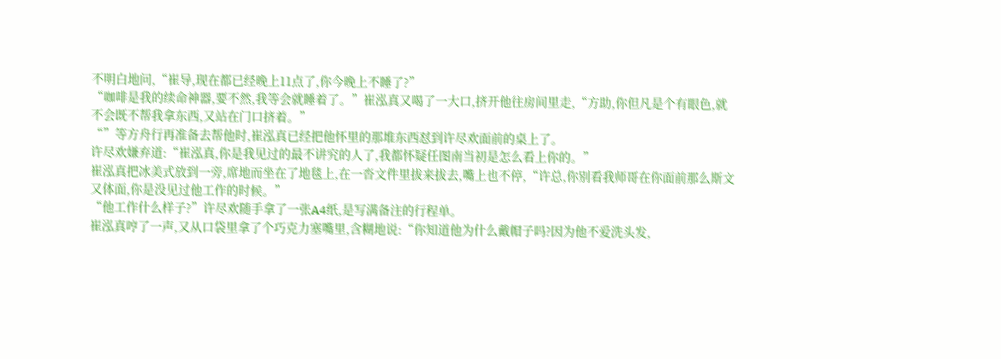不明白地问,“崔导,现在都已经晚上11点了,你今晚上不睡了?”
“咖啡是我的续命神器,要不然,我等会就睡着了。”崔泓真又喝了一大口,挤开他往房间里走,“方助,你但凡是个有眼色,就不会既不帮我拿东西,又站在门口挤着。”
“”等方舟行再准备去帮他时,崔泓真已经把他怀里的那堆东西怼到许尽欢面前的桌上了。
许尽欢嫌弃道:“崔泓真,你是我见过的最不讲究的人了,我都怀疑任图南当初是怎么看上你的。”
崔泓真把冰美式放到一旁,席地而坐在了地毯上,在一沓文件里拔来拔去,嘴上也不停,“许总,你别看我师哥在你面前那么斯文又体面,你是没见过他工作的时候。”
“他工作什么样子?”许尽欢随手拿了一张A4纸,是写满备注的行程单。
崔泓真哼了一声,又从口袋里拿了个巧克力塞嘴里,含糊地说:“你知道他为什么戴帽子吗?因为他不爱洗头发,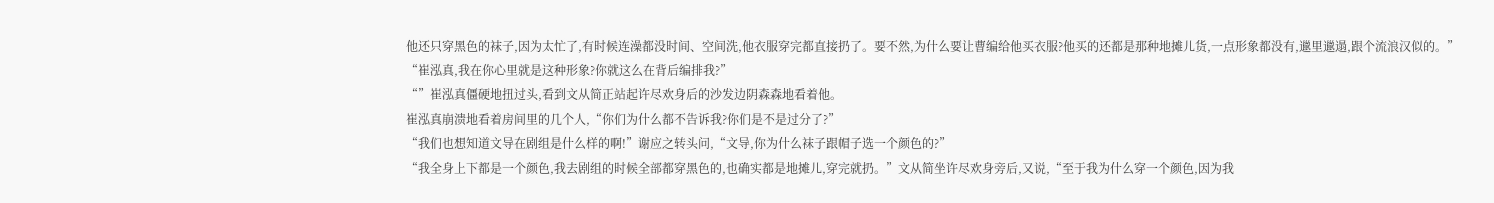他还只穿黑色的袜子,因为太忙了,有时候连澡都没时间、空间洗,他衣服穿完都直接扔了。要不然,为什么要让曹编给他买衣服?他买的还都是那种地摊儿货,一点形象都没有,邋里邋遢,跟个流浪汉似的。”
“崔泓真,我在你心里就是这种形象?你就这么在背后编排我?”
“”崔泓真僵硬地扭过头,看到文从简正站起许尽欢身后的沙发边阴森森地看着他。
崔泓真崩溃地看着房间里的几个人,“你们为什么都不告诉我?你们是不是过分了?”
“我们也想知道文导在剧组是什么样的啊!”谢应之转头问,“文导,你为什么袜子跟帽子选一个颜色的?”
“我全身上下都是一个颜色,我去剧组的时候全部都穿黑色的,也确实都是地摊儿,穿完就扔。”文从简坐许尽欢身旁后,又说,“至于我为什么穿一个颜色,因为我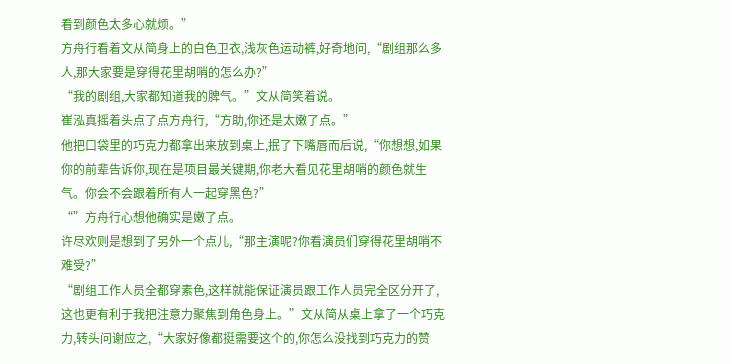看到颜色太多心就烦。”
方舟行看着文从简身上的白色卫衣,浅灰色运动裤,好奇地问,“剧组那么多人,那大家要是穿得花里胡哨的怎么办?”
“我的剧组,大家都知道我的脾气。”文从简笑着说。
崔泓真摇着头点了点方舟行,“方助,你还是太嫩了点。”
他把口袋里的巧克力都拿出来放到桌上,抿了下嘴唇而后说,“你想想,如果你的前辈告诉你,现在是项目最关键期,你老大看见花里胡哨的颜色就生气。你会不会跟着所有人一起穿黑色?”
“”方舟行心想他确实是嫩了点。
许尽欢则是想到了另外一个点儿,“那主演呢?你看演员们穿得花里胡哨不难受?”
“剧组工作人员全都穿素色,这样就能保证演员跟工作人员完全区分开了,这也更有利于我把注意力聚焦到角色身上。”文从简从桌上拿了一个巧克力,转头问谢应之,“大家好像都挺需要这个的,你怎么没找到巧克力的赞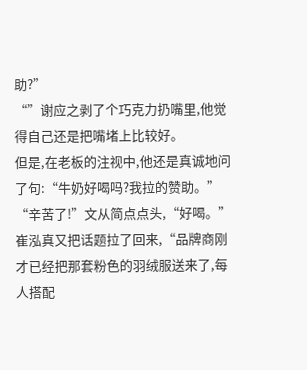助?”
“”谢应之剥了个巧克力扔嘴里,他觉得自己还是把嘴堵上比较好。
但是,在老板的注视中,他还是真诚地问了句:“牛奶好喝吗?我拉的赞助。”
“辛苦了!”文从简点点头,“好喝。”
崔泓真又把话题拉了回来,“品牌商刚才已经把那套粉色的羽绒服送来了,每人搭配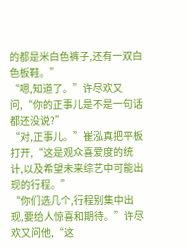的都是米白色裤子,还有一双白色板鞋。”
“嗯,知道了。”许尽欢又问,“你的正事儿是不是一句话都还没说?”
“对,正事儿。”崔泓真把平板打开,“这是观众喜爱度的统计,以及希望未来综艺中可能出现的行程。”
“你们选几个,行程别集中出现,要给人惊喜和期待。”许尽欢又问他,“这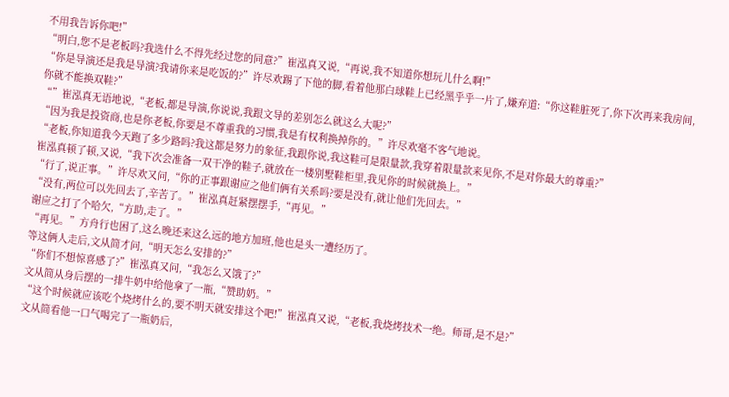不用我告诉你吧!”
“明白,您不是老板吗?我选什么不得先经过您的同意?”崔泓真又说,“再说,我不知道你想玩儿什么啊!”
“你是导演还是我是导演?我请你来是吃饭的?”许尽欢踢了下他的脚,看着他那白球鞋上已经黑乎乎一片了,嫌弃道:“你这鞋脏死了,你下次再来我房间,你就不能换双鞋?”
“”崔泓真无语地说,“老板,都是导演,你说说,我跟文导的差别怎么就这么大呢?”
“因为我是投资商,也是你老板,你要是不尊重我的习惯,我是有权利换掉你的。”许尽欢毫不客气地说。
“老板,你知道我今天跑了多少路吗?我这都是努力的象征,我跟你说,我这鞋可是限量款,我穿着限量款来见你,不是对你最大的尊重?”
崔泓真顿了顿,又说,“我下次会准备一双干净的鞋子,就放在一楼别墅鞋柜里,我见你的时候就换上。”
“行了,说正事。”许尽欢又问,“你的正事跟谢应之他们俩有关系吗?要是没有,就让他们先回去。”
“没有,两位可以先回去了,辛苦了。”崔泓真赶紧摆摆手,“再见。”
谢应之打了个哈欠,“方助,走了。”
“再见。”方舟行也困了,这么晚还来这么远的地方加班,他也是头一遭经历了。
等这俩人走后,文从简才问,“明天怎么安排的?”
“你们不想惊喜感了?”崔泓真又问,“我怎么又饿了?”
文从简从身后摆的一排牛奶中给他拿了一瓶,“赞助奶。”
“这个时候就应该吃个烧烤什么的,要不明天就安排这个吧!”崔泓真又说,“老板,我烧烤技术一绝。师哥,是不是?”
文从简看他一口气喝完了一瓶奶后,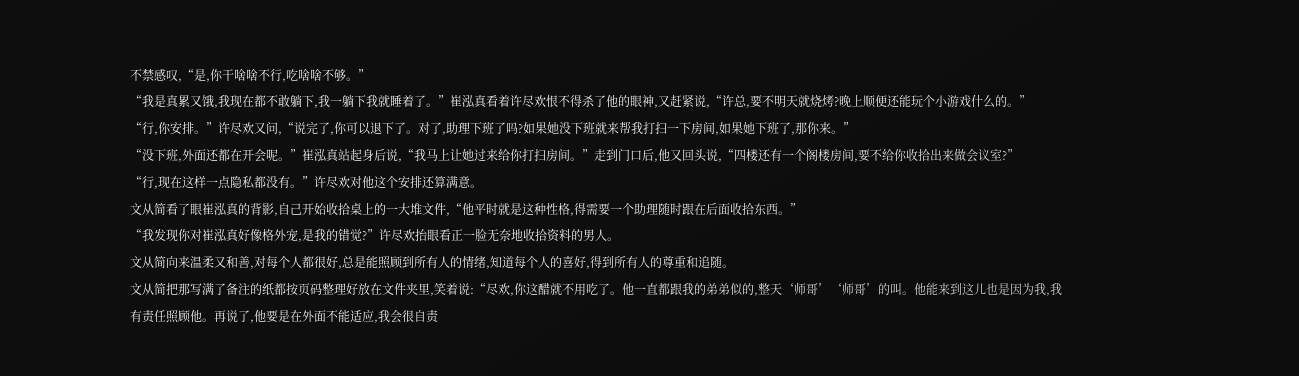不禁感叹,“是,你干啥啥不行,吃啥啥不够。”
“我是真累又饿,我现在都不敢躺下,我一躺下我就睡着了。”崔泓真看着许尽欢恨不得杀了他的眼神,又赶紧说,“许总,要不明天就烧烤?晚上顺便还能玩个小游戏什么的。”
“行,你安排。”许尽欢又问,“说完了,你可以退下了。对了,助理下班了吗?如果她没下班就来帮我打扫一下房间,如果她下班了,那你来。”
“没下班,外面还都在开会呢。”崔泓真站起身后说,“我马上让她过来给你打扫房间。”走到门口后,他又回头说,“四楼还有一个阁楼房间,要不给你收拾出来做会议室?”
“行,现在这样一点隐私都没有。”许尽欢对他这个安排还算满意。
文从简看了眼崔泓真的背影,自己开始收拾桌上的一大堆文件,“他平时就是这种性格,得需要一个助理随时跟在后面收拾东西。”
“我发现你对崔泓真好像格外宠,是我的错觉?”许尽欢抬眼看正一脸无奈地收拾资料的男人。
文从简向来温柔又和善,对每个人都很好,总是能照顾到所有人的情绪,知道每个人的喜好,得到所有人的尊重和追随。
文从简把那写满了备注的纸都按页码整理好放在文件夹里,笑着说:“尽欢,你这醋就不用吃了。他一直都跟我的弟弟似的,整天‘师哥’‘师哥’的叫。他能来到这儿也是因为我,我有责任照顾他。再说了,他要是在外面不能适应,我会很自责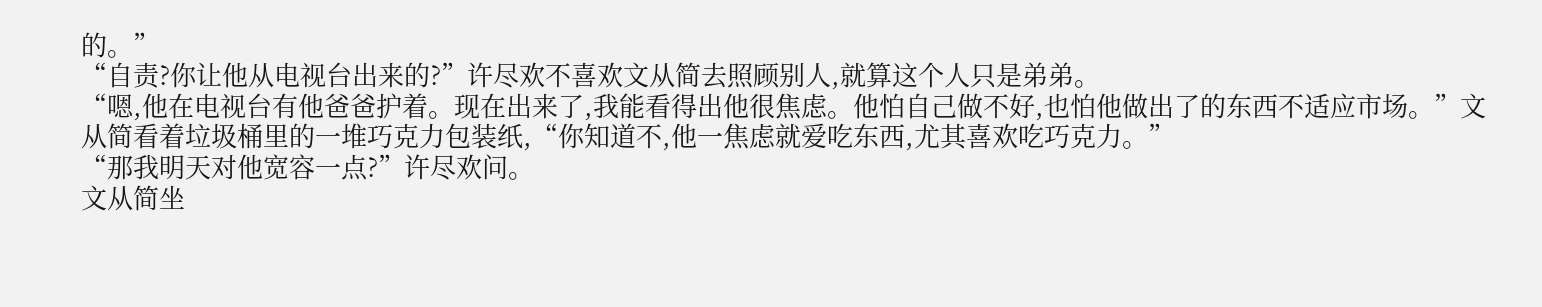的。”
“自责?你让他从电视台出来的?”许尽欢不喜欢文从简去照顾别人,就算这个人只是弟弟。
“嗯,他在电视台有他爸爸护着。现在出来了,我能看得出他很焦虑。他怕自己做不好,也怕他做出了的东西不适应市场。”文从简看着垃圾桶里的一堆巧克力包装纸,“你知道不,他一焦虑就爱吃东西,尤其喜欢吃巧克力。”
“那我明天对他宽容一点?”许尽欢问。
文从简坐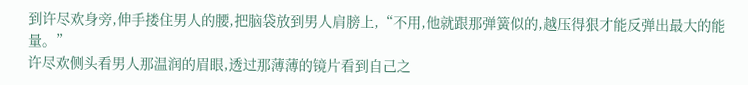到许尽欢身旁,伸手搂住男人的腰,把脑袋放到男人肩膀上,“不用,他就跟那弹簧似的,越压得狠才能反弹出最大的能量。”
许尽欢侧头看男人那温润的眉眼,透过那薄薄的镜片看到自己之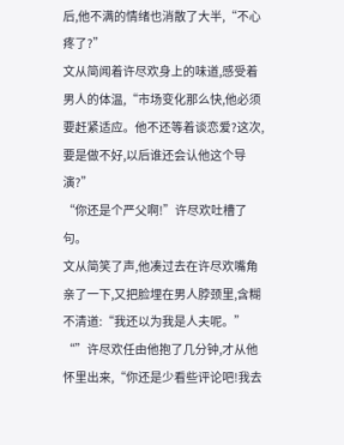后,他不满的情绪也消散了大半,“不心疼了?”
文从简闻着许尽欢身上的味道,感受着男人的体温,“市场变化那么快,他必须要赶紧适应。他不还等着谈恋爱?这次,要是做不好,以后谁还会认他这个导演?”
“你还是个严父啊!”许尽欢吐槽了句。
文从简笑了声,他凑过去在许尽欢嘴角亲了一下,又把脸埋在男人脖颈里,含糊不清道:“我还以为我是人夫呢。”
“”许尽欢任由他抱了几分钟,才从他怀里出来,“你还是少看些评论吧!我去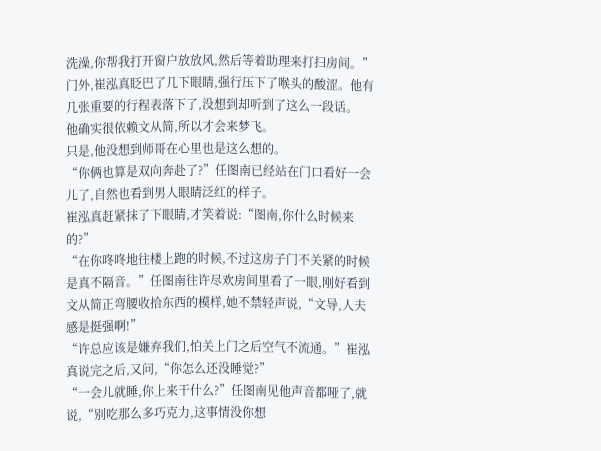洗澡,你帮我打开窗户放放风,然后等着助理来打扫房间。”
门外,崔泓真眨巴了几下眼睛,强行压下了喉头的酸涩。他有几张重要的行程表落下了,没想到却听到了这么一段话。
他确实很依赖文从简,所以才会来梦飞。
只是,他没想到师哥在心里也是这么想的。
“你俩也算是双向奔赴了?”任图南已经站在门口看好一会儿了,自然也看到男人眼睛泛红的样子。
崔泓真赶紧抹了下眼睛,才笑着说:“图南,你什么时候来的?”
“在你咚咚地往楼上跑的时候,不过这房子门不关紧的时候是真不隔音。”任图南往许尽欢房间里看了一眼,刚好看到文从简正弯腰收拾东西的模样,她不禁轻声说,“文导,人夫感是挺强啊!”
“许总应该是嫌弃我们,怕关上门之后空气不流通。”崔泓真说完之后,又问,“你怎么还没睡觉?”
“一会儿就睡,你上来干什么?”任图南见他声音都哑了,就说,“别吃那么多巧克力,这事情没你想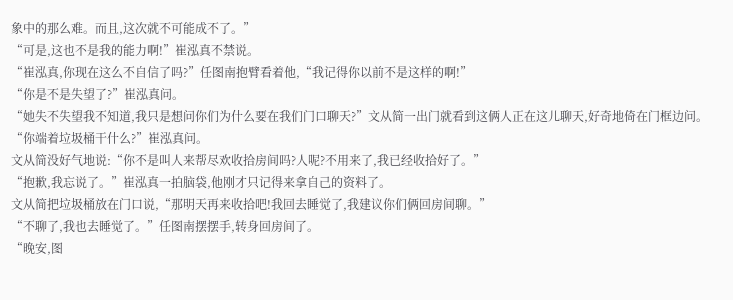象中的那么难。而且,这次就不可能成不了。”
“可是,这也不是我的能力啊!”崔泓真不禁说。
“崔泓真,你现在这么不自信了吗?”任图南抱臂看着他,“我记得你以前不是这样的啊!”
“你是不是失望了?”崔泓真问。
“她失不失望我不知道,我只是想问你们为什么要在我们门口聊天?”文从简一出门就看到这俩人正在这儿聊天,好奇地倚在门框边问。
“你端着垃圾桶干什么?”崔泓真问。
文从简没好气地说:“你不是叫人来帮尽欢收拾房间吗?人呢?不用来了,我已经收拾好了。”
“抱歉,我忘说了。”崔泓真一拍脑袋,他刚才只记得来拿自己的资料了。
文从简把垃圾桶放在门口说,“那明天再来收拾吧!我回去睡觉了,我建议你们俩回房间聊。”
“不聊了,我也去睡觉了。”任图南摆摆手,转身回房间了。
“晚安,图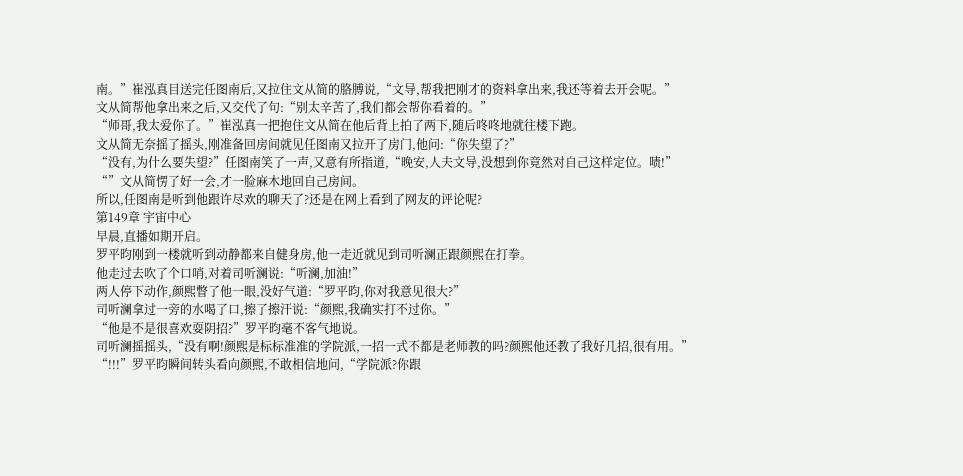南。”崔泓真目送完任图南后,又拉住文从简的胳膊说,“文导,帮我把刚才的资料拿出来,我还等着去开会呢。”
文从简帮他拿出来之后,又交代了句:“别太辛苦了,我们都会帮你看着的。”
“师哥,我太爱你了。”崔泓真一把抱住文从简在他后背上拍了两下,随后咚咚地就往楼下跑。
文从简无奈摇了摇头,刚准备回房间就见任图南又拉开了房门,他问:“你失望了?”
“没有,为什么要失望?”任图南笑了一声,又意有所指道,“晚安,人夫文导,没想到你竟然对自己这样定位。啧!”
“”文从简愣了好一会,才一脸麻木地回自己房间。
所以,任图南是听到他跟许尽欢的聊天了?还是在网上看到了网友的评论呢?
第149章 宇宙中心
早晨,直播如期开启。
罗平昀刚到一楼就听到动静都来自健身房,他一走近就见到司听澜正跟颜熙在打拳。
他走过去吹了个口哨,对着司听澜说:“听澜,加油!”
两人停下动作,颜熙瞥了他一眼,没好气道:“罗平昀,你对我意见很大?”
司听澜拿过一旁的水喝了口,擦了擦汗说:“颜熙,我确实打不过你。”
“他是不是很喜欢耍阴招?”罗平昀毫不客气地说。
司听澜摇摇头,“没有啊!颜熙是标标准准的学院派,一招一式不都是老师教的吗?颜熙他还教了我好几招,很有用。”
“!!!”罗平昀瞬间转头看向颜熙,不敢相信地问,“学院派?你跟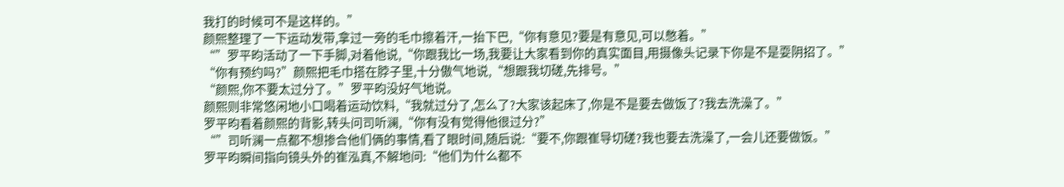我打的时候可不是这样的。”
颜熙整理了一下运动发带,拿过一旁的毛巾擦着汗,一抬下巴,“你有意见?要是有意见,可以憋着。”
“”罗平昀活动了一下手脚,对着他说,“你跟我比一场,我要让大家看到你的真实面目,用摄像头记录下你是不是耍阴招了。”
“你有预约吗?”颜熙把毛巾搭在脖子里,十分傲气地说,“想跟我切磋,先排号。”
“颜熙,你不要太过分了。”罗平昀没好气地说。
颜熙则非常悠闲地小口喝着运动饮料,“我就过分了,怎么了?大家该起床了,你是不是要去做饭了?我去洗澡了。”
罗平昀看着颜熙的背影,转头问司听澜,“你有没有觉得他很过分?”
“”司听澜一点都不想掺合他们俩的事情,看了眼时间,随后说:“要不,你跟崔导切磋?我也要去洗澡了,一会儿还要做饭。”
罗平昀瞬间指向镜头外的崔泓真,不解地问:“他们为什么都不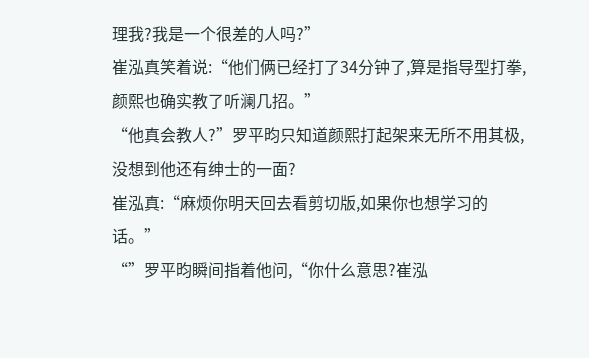理我?我是一个很差的人吗?”
崔泓真笑着说:“他们俩已经打了34分钟了,算是指导型打拳,颜熙也确实教了听澜几招。”
“他真会教人?”罗平昀只知道颜熙打起架来无所不用其极,没想到他还有绅士的一面?
崔泓真:“麻烦你明天回去看剪切版,如果你也想学习的话。”
“”罗平昀瞬间指着他问,“你什么意思?崔泓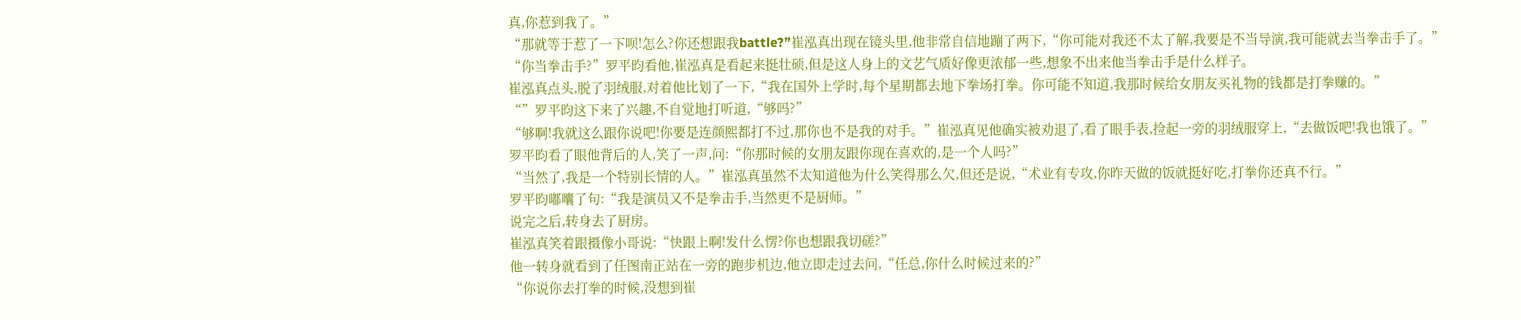真,你惹到我了。”
“那就等于惹了一下呗!怎么?你还想跟我battle?”崔泓真出现在镜头里,他非常自信地蹦了两下,“你可能对我还不太了解,我要是不当导演,我可能就去当拳击手了。”
“你当拳击手?”罗平昀看他,崔泓真是看起来挺壮硕,但是这人身上的文艺气质好像更浓郁一些,想象不出来他当拳击手是什么样子。
崔泓真点头,脱了羽绒服,对着他比划了一下,“我在国外上学时,每个星期都去地下拳场打拳。你可能不知道,我那时候给女朋友买礼物的钱都是打拳赚的。”
“”罗平昀这下来了兴趣,不自觉地打听道,“够吗?”
“够啊!我就这么跟你说吧!你要是连颜熙都打不过,那你也不是我的对手。”崔泓真见他确实被劝退了,看了眼手表,捡起一旁的羽绒服穿上,“去做饭吧!我也饿了。”
罗平昀看了眼他背后的人,笑了一声,问:“你那时候的女朋友跟你现在喜欢的,是一个人吗?”
“当然了,我是一个特别长情的人。”崔泓真虽然不太知道他为什么笑得那么欠,但还是说,“术业有专攻,你昨天做的饭就挺好吃,打拳你还真不行。”
罗平昀嘟囔了句:“我是演员又不是拳击手,当然更不是厨师。”
说完之后,转身去了厨房。
崔泓真笑着跟摄像小哥说:“快跟上啊!发什么愣?你也想跟我切磋?”
他一转身就看到了任图南正站在一旁的跑步机边,他立即走过去问,“任总,你什么时候过来的?”
“你说你去打拳的时候,没想到崔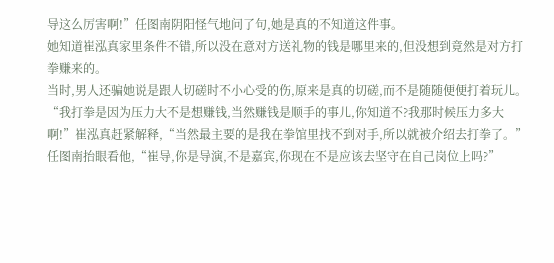导这么厉害啊!”任图南阴阳怪气地问了句,她是真的不知道这件事。
她知道崔泓真家里条件不错,所以没在意对方送礼物的钱是哪里来的,但没想到竟然是对方打拳赚来的。
当时,男人还骗她说是跟人切磋时不小心受的伤,原来是真的切磋,而不是随随便便打着玩儿。
“我打拳是因为压力大不是想赚钱,当然赚钱是顺手的事儿,你知道不?我那时候压力多大啊!”崔泓真赶紧解释,“当然最主要的是我在拳馆里找不到对手,所以就被介绍去打拳了。”
任图南抬眼看他,“崔导,你是导演,不是嘉宾,你现在不是应该去坚守在自己岗位上吗?”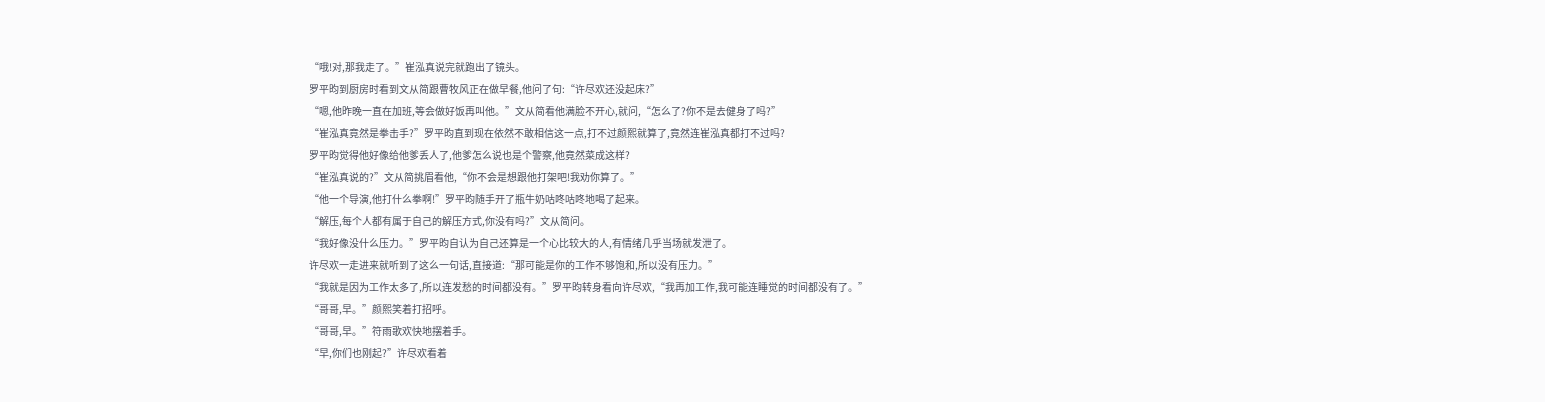“哦!对,那我走了。”崔泓真说完就跑出了镜头。
罗平昀到厨房时看到文从简跟曹牧风正在做早餐,他问了句:“许尽欢还没起床?”
“嗯,他昨晚一直在加班,等会做好饭再叫他。”文从简看他满脸不开心,就问,“怎么了?你不是去健身了吗?”
“崔泓真竟然是拳击手?”罗平昀直到现在依然不敢相信这一点,打不过颜熙就算了,竟然连崔泓真都打不过吗?
罗平昀觉得他好像给他爹丢人了,他爹怎么说也是个警察,他竟然菜成这样?
“崔泓真说的?”文从简挑眉看他,“你不会是想跟他打架吧!我劝你算了。”
“他一个导演,他打什么拳啊!”罗平昀随手开了瓶牛奶咕咚咕咚地喝了起来。
“解压,每个人都有属于自己的解压方式,你没有吗?”文从简问。
“我好像没什么压力。”罗平昀自认为自己还算是一个心比较大的人,有情绪几乎当场就发泄了。
许尽欢一走进来就听到了这么一句话,直接道:“那可能是你的工作不够饱和,所以没有压力。”
“我就是因为工作太多了,所以连发愁的时间都没有。”罗平昀转身看向许尽欢,“我再加工作,我可能连睡觉的时间都没有了。”
“哥哥,早。”颜熙笑着打招呼。
“哥哥,早。”符雨歌欢快地摆着手。
“早,你们也刚起?”许尽欢看着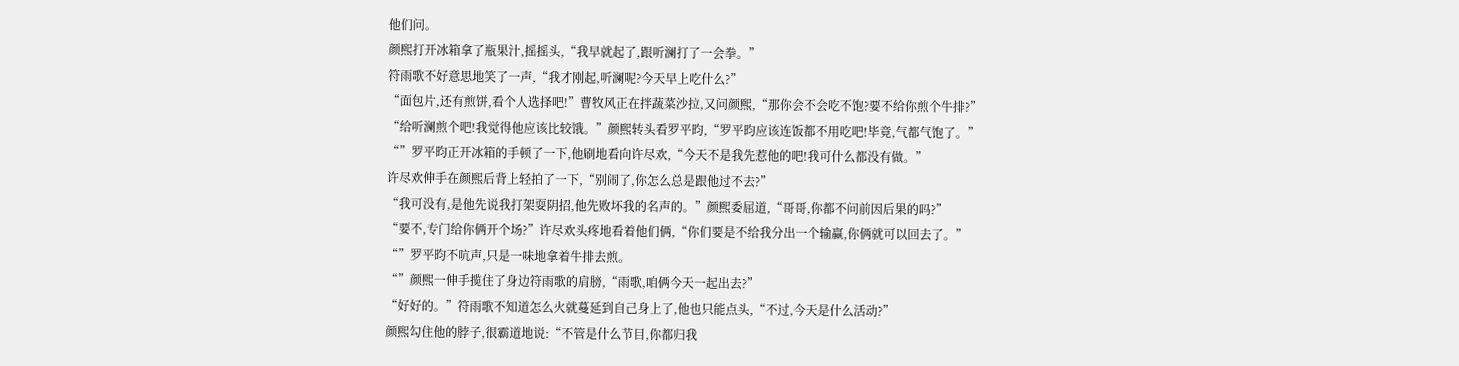他们问。
颜熙打开冰箱拿了瓶果汁,摇摇头,“我早就起了,跟听澜打了一会拳。”
符雨歌不好意思地笑了一声,“我才刚起,听澜呢?今天早上吃什么?”
“面包片,还有煎饼,看个人选择吧!”曹牧风正在拌蔬菜沙拉,又问颜熙,“那你会不会吃不饱?要不给你煎个牛排?”
“给听澜煎个吧!我觉得他应该比较饿。”颜熙转头看罗平昀,“罗平昀应该连饭都不用吃吧!毕竟,气都气饱了。”
“”罗平昀正开冰箱的手顿了一下,他刷地看向许尽欢,“今天不是我先惹他的吧!我可什么都没有做。”
许尽欢伸手在颜熙后背上轻拍了一下,“别闹了,你怎么总是跟他过不去?”
“我可没有,是他先说我打架耍阴招,他先败坏我的名声的。”颜熙委屈道,“哥哥,你都不问前因后果的吗?”
“要不,专门给你俩开个场?”许尽欢头疼地看着他们俩,“你们要是不给我分出一个输赢,你俩就可以回去了。”
“”罗平昀不吭声,只是一味地拿着牛排去煎。
“”颜熙一伸手揽住了身边符雨歌的肩膀,“雨歌,咱俩今天一起出去?”
“好好的。”符雨歌不知道怎么火就蔓延到自己身上了,他也只能点头,“不过,今天是什么活动?”
颜熙勾住他的脖子,很霸道地说:“不管是什么节目,你都归我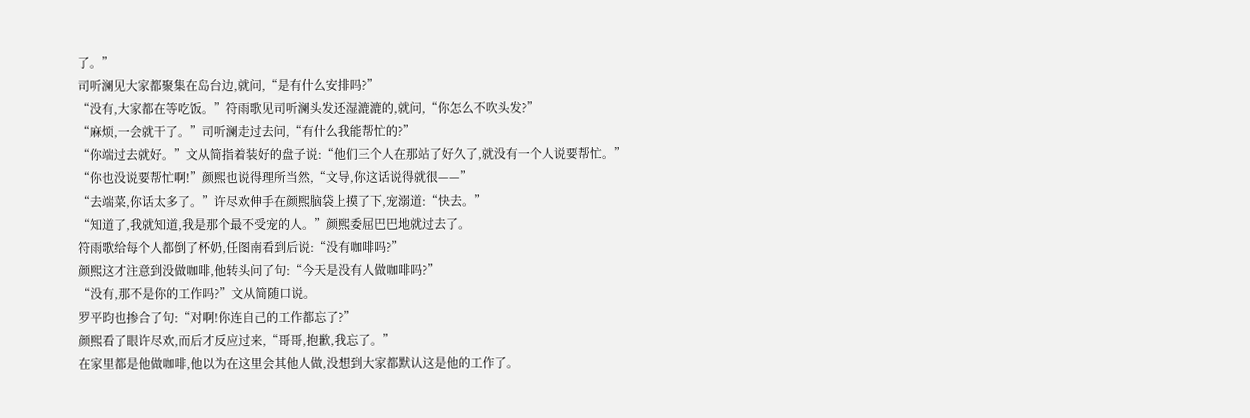了。”
司听澜见大家都聚集在岛台边,就问,“是有什么安排吗?”
“没有,大家都在等吃饭。”符雨歌见司听澜头发还湿漉漉的,就问,“你怎么不吹头发?”
“麻烦,一会就干了。”司听澜走过去问,“有什么我能帮忙的?”
“你端过去就好。”文从简指着装好的盘子说:“他们三个人在那站了好久了,就没有一个人说要帮忙。”
“你也没说要帮忙啊!”颜熙也说得理所当然,“文导,你这话说得就很——”
“去端菜,你话太多了。”许尽欢伸手在颜熙脑袋上摸了下,宠溺道:“快去。”
“知道了,我就知道,我是那个最不受宠的人。”颜熙委屈巴巴地就过去了。
符雨歌给每个人都倒了杯奶,任图南看到后说:“没有咖啡吗?”
颜熙这才注意到没做咖啡,他转头问了句:“今天是没有人做咖啡吗?”
“没有,那不是你的工作吗?”文从简随口说。
罗平昀也掺合了句:“对啊!你连自己的工作都忘了?”
颜熙看了眼许尽欢,而后才反应过来,“哥哥,抱歉,我忘了。”
在家里都是他做咖啡,他以为在这里会其他人做,没想到大家都默认这是他的工作了。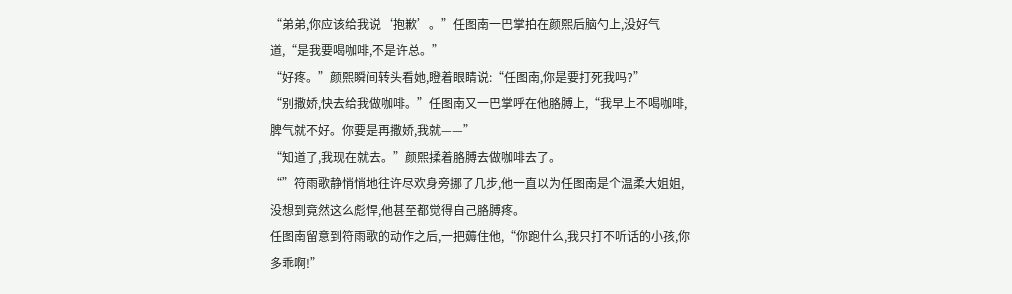“弟弟,你应该给我说‘抱歉’。”任图南一巴掌拍在颜熙后脑勺上,没好气道,“是我要喝咖啡,不是许总。”
“好疼。”颜熙瞬间转头看她,瞪着眼睛说:“任图南,你是要打死我吗?”
“别撒娇,快去给我做咖啡。”任图南又一巴掌呼在他胳膊上,“我早上不喝咖啡,脾气就不好。你要是再撒娇,我就——”
“知道了,我现在就去。”颜熙揉着胳膊去做咖啡去了。
“”符雨歌静悄悄地往许尽欢身旁挪了几步,他一直以为任图南是个温柔大姐姐,没想到竟然这么彪悍,他甚至都觉得自己胳膊疼。
任图南留意到符雨歌的动作之后,一把薅住他,“你跑什么,我只打不听话的小孩,你多乖啊!”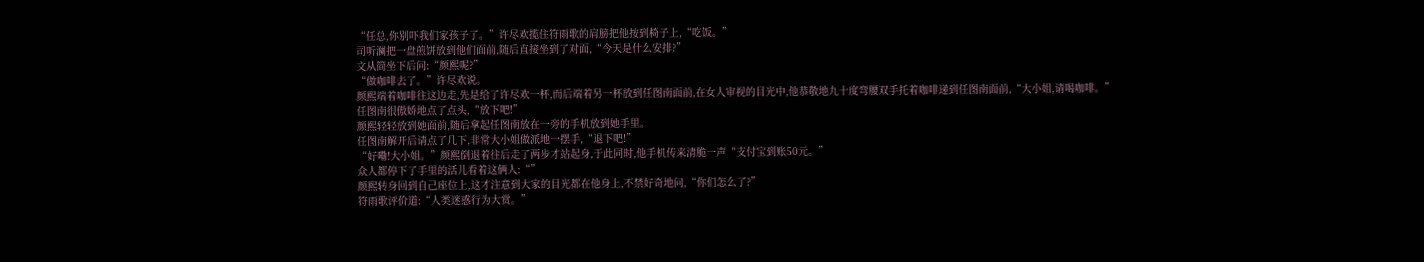“任总,你别吓我们家孩子了。”许尽欢揽住符雨歌的肩膀把他按到椅子上,“吃饭。”
司听澜把一盘煎饼放到他们面前,随后直接坐到了对面,“今天是什么安排?”
文从简坐下后问:“颜熙呢?”
“做咖啡去了。”许尽欢说。
颜熙端着咖啡往这边走,先是给了许尽欢一杯,而后端着另一杯放到任图南面前,在女人审视的目光中,他恭敬地九十度弯腰双手托着咖啡递到任图南面前,“大小姐,请喝咖啡。”
任图南很傲娇地点了点头,“放下吧!”
颜熙轻轻放到她面前,随后拿起任图南放在一旁的手机放到她手里。
任图南解开后请点了几下,非常大小姐做派地一摆手,“退下吧!”
“好嘞!大小姐。”颜熙倒退着往后走了两步才站起身,于此同时,他手机传来清脆一声“支付宝到账50元。”
众人都停下了手里的活儿看着这俩人:“”
颜熙转身回到自己座位上,这才注意到大家的目光都在他身上,不禁好奇地问,“你们怎么了?”
符雨歌评价道:“人类迷惑行为大赏。”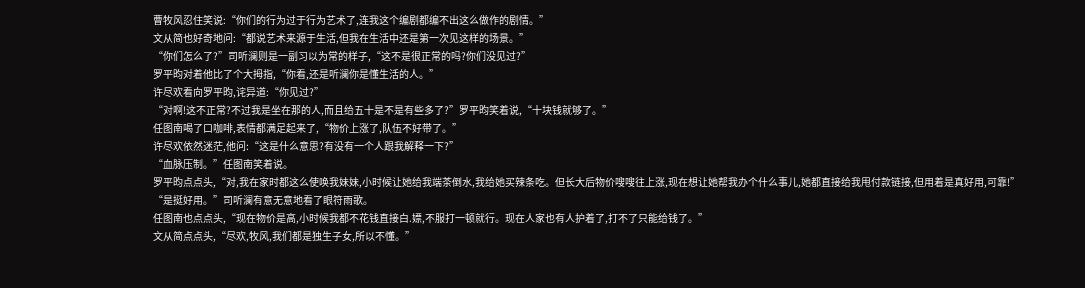曹牧风忍住笑说:“你们的行为过于行为艺术了,连我这个编剧都编不出这么做作的剧情。”
文从简也好奇地问:“都说艺术来源于生活,但我在生活中还是第一次见这样的场景。”
“你们怎么了?”司听澜则是一副习以为常的样子,“这不是很正常的吗?你们没见过?”
罗平昀对着他比了个大拇指,“你看,还是听澜你是懂生活的人。”
许尽欢看向罗平昀,诧异道:“你见过?”
“对啊!这不正常?不过我是坐在那的人,而且给五十是不是有些多了?”罗平昀笑着说,“十块钱就够了。”
任图南喝了口咖啡,表情都满足起来了,“物价上涨了,队伍不好带了。”
许尽欢依然迷茫,他问:“这是什么意思?有没有一个人跟我解释一下?”
“血脉压制。”任图南笑着说。
罗平昀点点头,“对,我在家时都这么使唤我妹妹,小时候让她给我端茶倒水,我给她买辣条吃。但长大后物价嗖嗖往上涨,现在想让她帮我办个什么事儿,她都直接给我甩付款链接,但用着是真好用,可靠!”
“是挺好用。”司听澜有意无意地看了眼符雨歌。
任图南也点点头,“现在物价是高,小时候我都不花钱直接白.嫖,不服打一顿就行。现在人家也有人护着了,打不了只能给钱了。”
文从简点点头,“尽欢,牧风,我们都是独生子女,所以不懂。”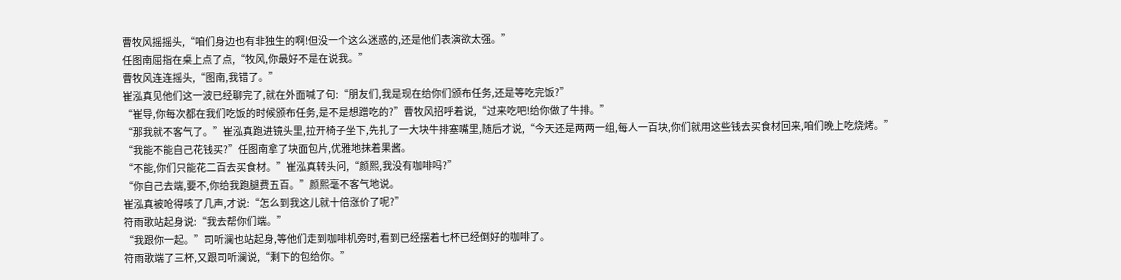曹牧风摇摇头,“咱们身边也有非独生的啊!但没一个这么迷惑的,还是他们表演欲太强。”
任图南屈指在桌上点了点,“牧风,你最好不是在说我。”
曹牧风连连摇头,“图南,我错了。”
崔泓真见他们这一波已经聊完了,就在外面喊了句:“朋友们,我是现在给你们颁布任务,还是等吃完饭?”
“崔导,你每次都在我们吃饭的时候颁布任务,是不是想蹭吃的?”曹牧风招呼着说,“过来吃吧!给你做了牛排。”
“那我就不客气了。”崔泓真跑进镜头里,拉开椅子坐下,先扎了一大块牛排塞嘴里,随后才说,“今天还是两两一组,每人一百块,你们就用这些钱去买食材回来,咱们晚上吃烧烤。”
“我能不能自己花钱买?”任图南拿了块面包片,优雅地抹着果酱。
“不能,你们只能花二百去买食材。”崔泓真转头问,“颜熙,我没有咖啡吗?”
“你自己去端,要不,你给我跑腿费五百。”颜熙毫不客气地说。
崔泓真被呛得咳了几声,才说:“怎么到我这儿就十倍涨价了呢?”
符雨歌站起身说:“我去帮你们端。”
“我跟你一起。”司听澜也站起身,等他们走到咖啡机旁时,看到已经摆着七杯已经倒好的咖啡了。
符雨歌端了三杯,又跟司听澜说,“剩下的包给你。”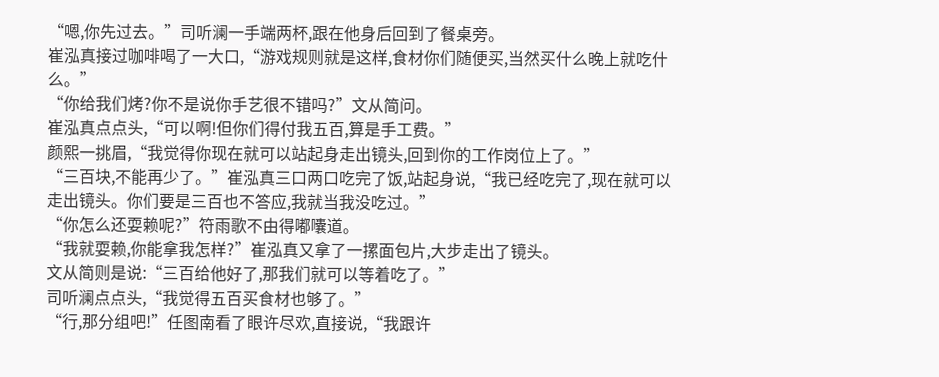“嗯,你先过去。”司听澜一手端两杯,跟在他身后回到了餐桌旁。
崔泓真接过咖啡喝了一大口,“游戏规则就是这样,食材你们随便买,当然买什么晚上就吃什么。”
“你给我们烤?你不是说你手艺很不错吗?”文从简问。
崔泓真点点头,“可以啊!但你们得付我五百,算是手工费。”
颜熙一挑眉,“我觉得你现在就可以站起身走出镜头,回到你的工作岗位上了。”
“三百块,不能再少了。”崔泓真三口两口吃完了饭,站起身说,“我已经吃完了,现在就可以走出镜头。你们要是三百也不答应,我就当我没吃过。”
“你怎么还耍赖呢?”符雨歌不由得嘟囔道。
“我就耍赖,你能拿我怎样?”崔泓真又拿了一摞面包片,大步走出了镜头。
文从简则是说:“三百给他好了,那我们就可以等着吃了。”
司听澜点点头,“我觉得五百买食材也够了。”
“行,那分组吧!”任图南看了眼许尽欢,直接说,“我跟许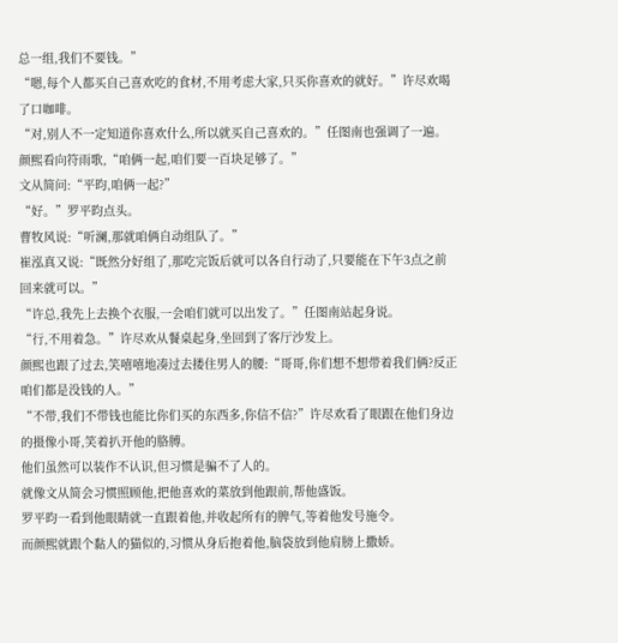总一组,我们不要钱。”
“嗯,每个人都买自己喜欢吃的食材,不用考虑大家,只买你喜欢的就好。”许尽欢喝了口咖啡。
“对,别人不一定知道你喜欢什么,所以就买自己喜欢的。”任图南也强调了一遍。
颜熙看向符雨歌,“咱俩一起,咱们要一百块足够了。”
文从简问:“平昀,咱俩一起?”
“好。”罗平昀点头。
曹牧风说:“听澜,那就咱俩自动组队了。”
崔泓真又说:“既然分好组了,那吃完饭后就可以各自行动了,只要能在下午3点之前回来就可以。”
“许总,我先上去换个衣服,一会咱们就可以出发了。”任图南站起身说。
“行,不用着急。”许尽欢从餐桌起身,坐回到了客厅沙发上。
颜熙也跟了过去,笑嘻嘻地凑过去搂住男人的腰:“哥哥,你们想不想带着我们俩?反正咱们都是没钱的人。”
“不带,我们不带钱也能比你们买的东西多,你信不信?”许尽欢看了眼跟在他们身边的摄像小哥,笑着扒开他的胳膊。
他们虽然可以装作不认识,但习惯是骗不了人的。
就像文从简会习惯照顾他,把他喜欢的菜放到他跟前,帮他盛饭。
罗平昀一看到他眼睛就一直跟着他,并收起所有的脾气,等着他发号施令。
而颜熙就跟个黏人的猫似的,习惯从身后抱着他,脑袋放到他肩膀上撒娇。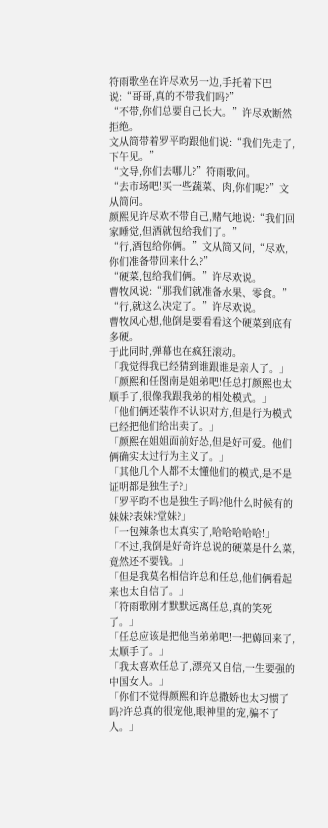符雨歌坐在许尽欢另一边,手托着下巴说:“哥哥,真的不带我们吗?”
“不带,你们总要自己长大。”许尽欢断然拒绝。
文从简带着罗平昀跟他们说:“我们先走了,下午见。”
“文导,你们去哪儿?”符雨歌问。
“去市场吧!买一些蔬菜、肉,你们呢?”文从简问。
颜熙见许尽欢不带自己,赌气地说:“我们回家睡觉,但酒就包给我们了。”
“行,酒包给你俩。”文从简又问,“尽欢,你们准备带回来什么?”
“硬菜,包给我们俩。”许尽欢说。
曹牧风说:“那我们就准备水果、零食。”
“行,就这么决定了。”许尽欢说。
曹牧风心想,他倒是要看看这个硬菜到底有多硬。
于此同时,弹幕也在疯狂滚动。
「我觉得我已经猜到谁跟谁是亲人了。」
「颜熙和任图南是姐弟吧!任总打颜熙也太顺手了,很像我跟我弟的相处模式。」
「他们俩还装作不认识对方,但是行为模式已经把他们给出卖了。」
「颜熙在姐姐面前好怂,但是好可爱。他们俩确实太过行为主义了。」
「其他几个人都不太懂他们的模式,是不是证明都是独生子?」
「罗平昀不也是独生子吗?他什么时候有的妹妹?表妹?堂妹?」
「一包辣条也太真实了,哈哈哈哈哈!」
「不过,我倒是好奇许总说的硬菜是什么菜,竟然还不要钱。」
「但是我莫名相信许总和任总,他们俩看起来也太自信了。」
「符雨歌刚才默默远离任总,真的笑死了。」
「任总应该是把他当弟弟吧!一把薅回来了,太顺手了。」
「我太喜欢任总了,漂亮又自信,一生要强的中国女人。」
「你们不觉得颜熙和许总撒娇也太习惯了吗?许总真的很宠他,眼神里的宠,骗不了人。」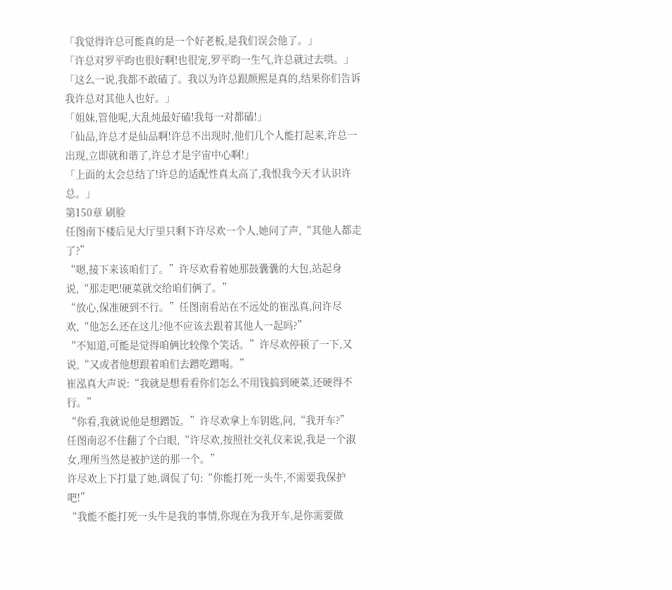「我觉得许总可能真的是一个好老板,是我们误会他了。」
「许总对罗平昀也很好啊!也很宠,罗平昀一生气,许总就过去哄。」
「这么一说,我都不敢磕了。我以为许总跟颜熙是真的,结果你们告诉我许总对其他人也好。」
「姐妹,管他呢,大乱炖最好磕!我每一对都磕!」
「仙品,许总才是仙品啊!许总不出现时,他们几个人能打起来,许总一出现,立即就和谐了,许总才是宇宙中心啊!」
「上面的太会总结了!许总的适配性真太高了,我恨我今天才认识许总。」
第150章 刷脸
任图南下楼后见大厅里只剩下许尽欢一个人,她问了声,“其他人都走了?”
“嗯,接下来该咱们了。”许尽欢看着她那鼓囊囊的大包,站起身说,“那走吧!硬菜就交给咱们俩了。”
“放心,保准硬到不行。”任图南看站在不远处的崔泓真,问许尽欢,“他怎么还在这儿?他不应该去跟着其他人一起吗?”
“不知道,可能是觉得咱俩比较像个笑话。”许尽欢停顿了一下,又说,“又或者他想跟着咱们去蹭吃蹭喝。”
崔泓真大声说:“我就是想看看你们怎么不用钱搞到硬菜,还硬得不行。”
“你看,我就说他是想蹭饭。”许尽欢拿上车钥匙,问,“我开车?”
任图南忍不住翻了个白眼,“许尽欢,按照社交礼仪来说,我是一个淑女,理所当然是被护送的那一个。”
许尽欢上下打量了她,调侃了句:“你能打死一头牛,不需要我保护吧!”
“我能不能打死一头牛是我的事情,你现在为我开车,是你需要做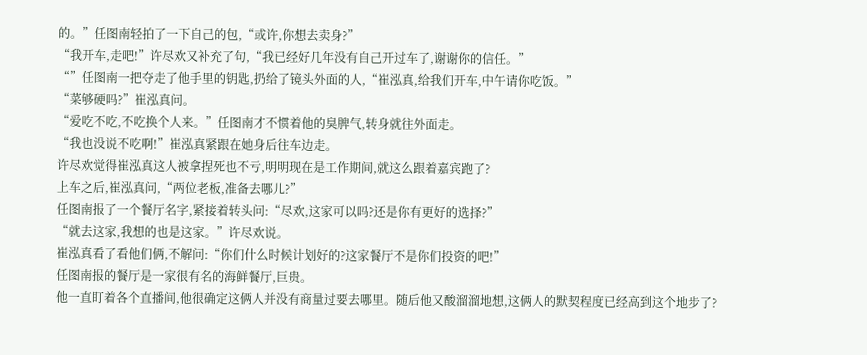的。”任图南轻拍了一下自己的包,“或许,你想去卖身?”
“我开车,走吧!”许尽欢又补充了句,“我已经好几年没有自己开过车了,谢谢你的信任。”
“”任图南一把夺走了他手里的钥匙,扔给了镜头外面的人,“崔泓真,给我们开车,中午请你吃饭。”
“菜够硬吗?”崔泓真问。
“爱吃不吃,不吃换个人来。”任图南才不惯着他的臭脾气,转身就往外面走。
“我也没说不吃啊!”崔泓真紧跟在她身后往车边走。
许尽欢觉得崔泓真这人被拿捏死也不亏,明明现在是工作期间,就这么跟着嘉宾跑了?
上车之后,崔泓真问,“两位老板,准备去哪儿?”
任图南报了一个餐厅名字,紧接着转头问:“尽欢,这家可以吗?还是你有更好的选择?”
“就去这家,我想的也是这家。”许尽欢说。
崔泓真看了看他们俩,不解问:“你们什么时候计划好的?这家餐厅不是你们投资的吧!”
任图南报的餐厅是一家很有名的海鲜餐厅,巨贵。
他一直盯着各个直播间,他很确定这俩人并没有商量过要去哪里。随后他又酸溜溜地想,这俩人的默契程度已经高到这个地步了?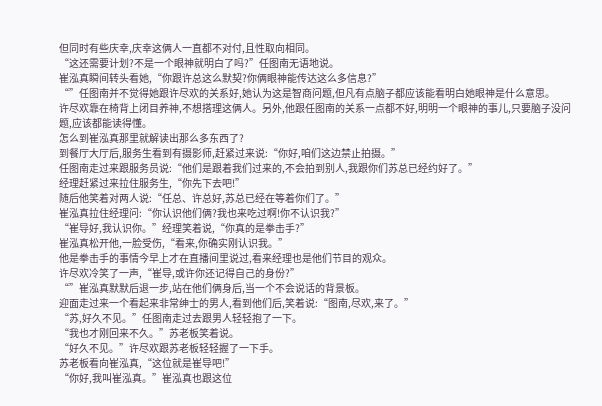但同时有些庆幸,庆幸这俩人一直都不对付,且性取向相同。
“这还需要计划?不是一个眼神就明白了吗?”任图南无语地说。
崔泓真瞬间转头看她,“你跟许总这么默契?你俩眼神能传达这么多信息?”
“”任图南并不觉得她跟许尽欢的关系好,她认为这是智商问题,但凡有点脑子都应该能看明白她眼神是什么意思。
许尽欢靠在椅背上闭目养神,不想搭理这俩人。另外,他跟任图南的关系一点都不好,明明一个眼神的事儿,只要脑子没问题,应该都能读得懂。
怎么到崔泓真那里就解读出那么多东西了?
到餐厅大厅后,服务生看到有摄影师,赶紧过来说:“你好,咱们这边禁止拍摄。”
任图南走过来跟服务员说:“他们是跟着我们过来的,不会拍到别人,我跟你们苏总已经约好了。”
经理赶紧过来拉住服务生,“你先下去吧!”
随后他笑着对两人说:“任总、许总好,苏总已经在等着你们了。”
崔泓真拉住经理问:“你认识他们俩?我也来吃过啊!你不认识我?”
“崔导好,我认识你。”经理笑着说,“你真的是拳击手?”
崔泓真松开他,一脸受伤,“看来,你确实刚认识我。”
他是拳击手的事情今早上才在直播间里说过,看来经理也是他们节目的观众。
许尽欢冷笑了一声,“崔导,或许你还记得自己的身份?”
“”崔泓真默默后退一步,站在他们俩身后,当一个不会说话的背景板。
迎面走过来一个看起来非常绅士的男人,看到他们后,笑着说:“图南,尽欢,来了。”
“苏,好久不见。”任图南走过去跟男人轻轻抱了一下。
“我也才刚回来不久。”苏老板笑着说。
“好久不见。”许尽欢跟苏老板轻轻握了一下手。
苏老板看向崔泓真,“这位就是崔导吧!”
“你好,我叫崔泓真。”崔泓真也跟这位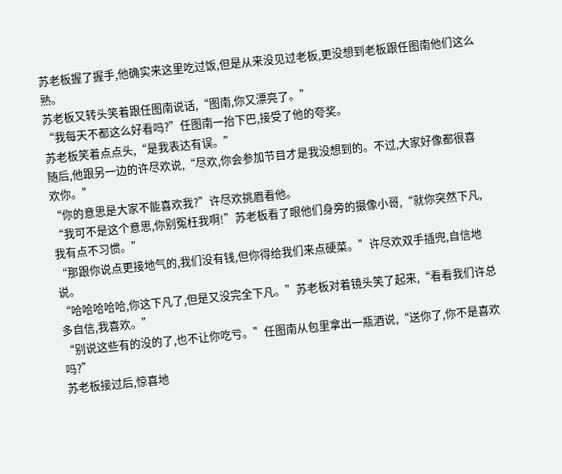苏老板握了握手,他确实来这里吃过饭,但是从来没见过老板,更没想到老板跟任图南他们这么熟。
苏老板又转头笑着跟任图南说话,“图南,你又漂亮了。”
“我每天不都这么好看吗?”任图南一抬下巴,接受了他的夸奖。
苏老板笑着点点头,“是我表达有误。”
随后,他跟另一边的许尽欢说,“尽欢,你会参加节目才是我没想到的。不过,大家好像都很喜欢你。”
“你的意思是大家不能喜欢我?”许尽欢挑眉看他。
“我可不是这个意思,你别冤枉我啊!”苏老板看了眼他们身旁的摄像小哥,“就你突然下凡,我有点不习惯。”
“那跟你说点更接地气的,我们没有钱,但你得给我们来点硬菜。”许尽欢双手插兜,自信地说。
“哈哈哈哈哈,你这下凡了,但是又没完全下凡。”苏老板对着镜头笑了起来,“看看我们许总多自信,我喜欢。”
“别说这些有的没的了,也不让你吃亏。”任图南从包里拿出一瓶酒说,“送你了,你不是喜欢吗?”
苏老板接过后,惊喜地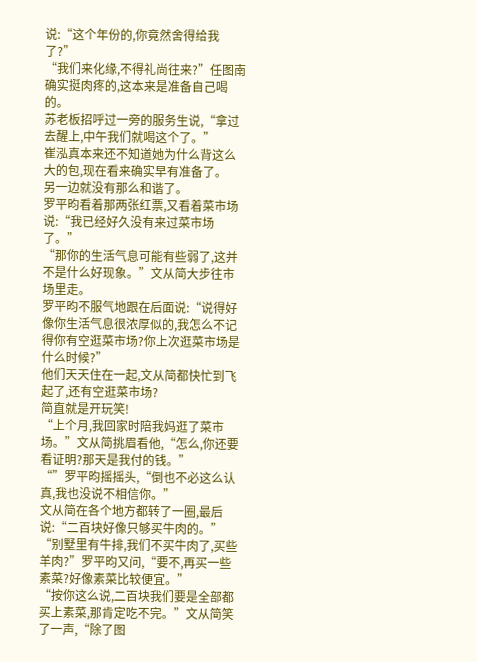说:“这个年份的,你竟然舍得给我了?”
“我们来化缘,不得礼尚往来?”任图南确实挺肉疼的,这本来是准备自己喝的。
苏老板招呼过一旁的服务生说,“拿过去醒上,中午我们就喝这个了。”
崔泓真本来还不知道她为什么背这么大的包,现在看来确实早有准备了。
另一边就没有那么和谐了。
罗平昀看着那两张红票,又看着菜市场说:“我已经好久没有来过菜市场了。”
“那你的生活气息可能有些弱了,这并不是什么好现象。”文从简大步往市场里走。
罗平昀不服气地跟在后面说:“说得好像你生活气息很浓厚似的,我怎么不记得你有空逛菜市场?你上次逛菜市场是什么时候?”
他们天天住在一起,文从简都快忙到飞起了,还有空逛菜市场?
简直就是开玩笑!
“上个月,我回家时陪我妈逛了菜市场。”文从简挑眉看他,“怎么,你还要看证明?那天是我付的钱。”
“”罗平昀摇摇头,“倒也不必这么认真,我也没说不相信你。”
文从简在各个地方都转了一圈,最后说:“二百块好像只够买牛肉的。”
“别墅里有牛排,我们不买牛肉了,买些羊肉?”罗平昀又问,“要不,再买一些素菜?好像素菜比较便宜。”
“按你这么说,二百块我们要是全部都买上素菜,那肯定吃不完。”文从简笑了一声,“除了图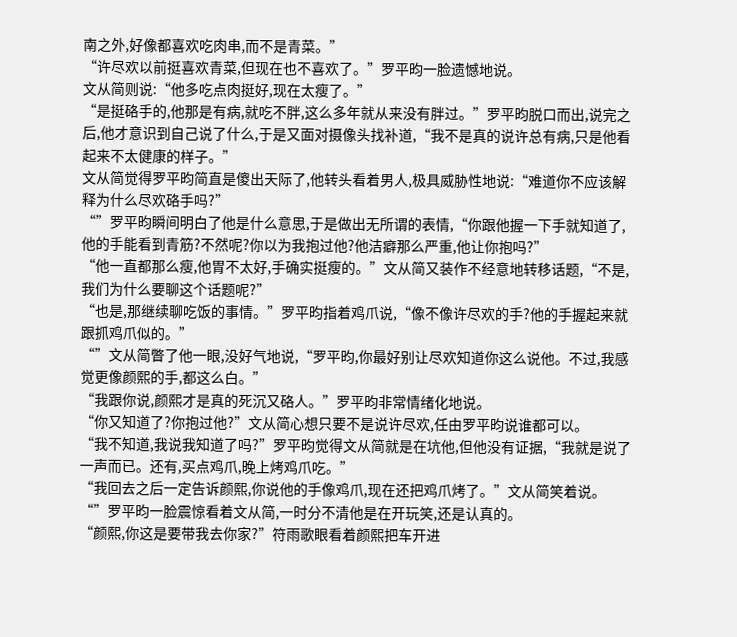南之外,好像都喜欢吃肉串,而不是青菜。”
“许尽欢以前挺喜欢青菜,但现在也不喜欢了。”罗平昀一脸遗憾地说。
文从简则说:“他多吃点肉挺好,现在太瘦了。”
“是挺硌手的,他那是有病,就吃不胖,这么多年就从来没有胖过。”罗平昀脱口而出,说完之后,他才意识到自己说了什么,于是又面对摄像头找补道,“我不是真的说许总有病,只是他看起来不太健康的样子。”
文从简觉得罗平昀简直是傻出天际了,他转头看着男人,极具威胁性地说:“难道你不应该解释为什么尽欢硌手吗?”
“”罗平昀瞬间明白了他是什么意思,于是做出无所谓的表情,“你跟他握一下手就知道了,他的手能看到青筋?不然呢?你以为我抱过他?他洁癖那么严重,他让你抱吗?”
“他一直都那么瘦,他胃不太好,手确实挺瘦的。”文从简又装作不经意地转移话题,“不是,我们为什么要聊这个话题呢?”
“也是,那继续聊吃饭的事情。”罗平昀指着鸡爪说,“像不像许尽欢的手?他的手握起来就跟抓鸡爪似的。”
“”文从简瞥了他一眼,没好气地说,“罗平昀,你最好别让尽欢知道你这么说他。不过,我感觉更像颜熙的手,都这么白。”
“我跟你说,颜熙才是真的死沉又硌人。”罗平昀非常情绪化地说。
“你又知道了?你抱过他?”文从简心想只要不是说许尽欢,任由罗平昀说谁都可以。
“我不知道,我说我知道了吗?”罗平昀觉得文从简就是在坑他,但他没有证据,“我就是说了一声而已。还有,买点鸡爪,晚上烤鸡爪吃。”
“我回去之后一定告诉颜熙,你说他的手像鸡爪,现在还把鸡爪烤了。”文从简笑着说。
“”罗平昀一脸震惊看着文从简,一时分不清他是在开玩笑,还是认真的。
“颜熙,你这是要带我去你家?”符雨歌眼看着颜熙把车开进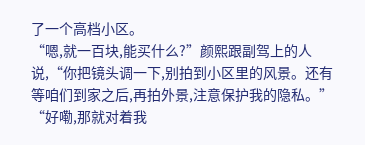了一个高档小区。
“嗯,就一百块,能买什么?”颜熙跟副驾上的人说,“你把镜头调一下,别拍到小区里的风景。还有等咱们到家之后,再拍外景,注意保护我的隐私。”
“好嘞,那就对着我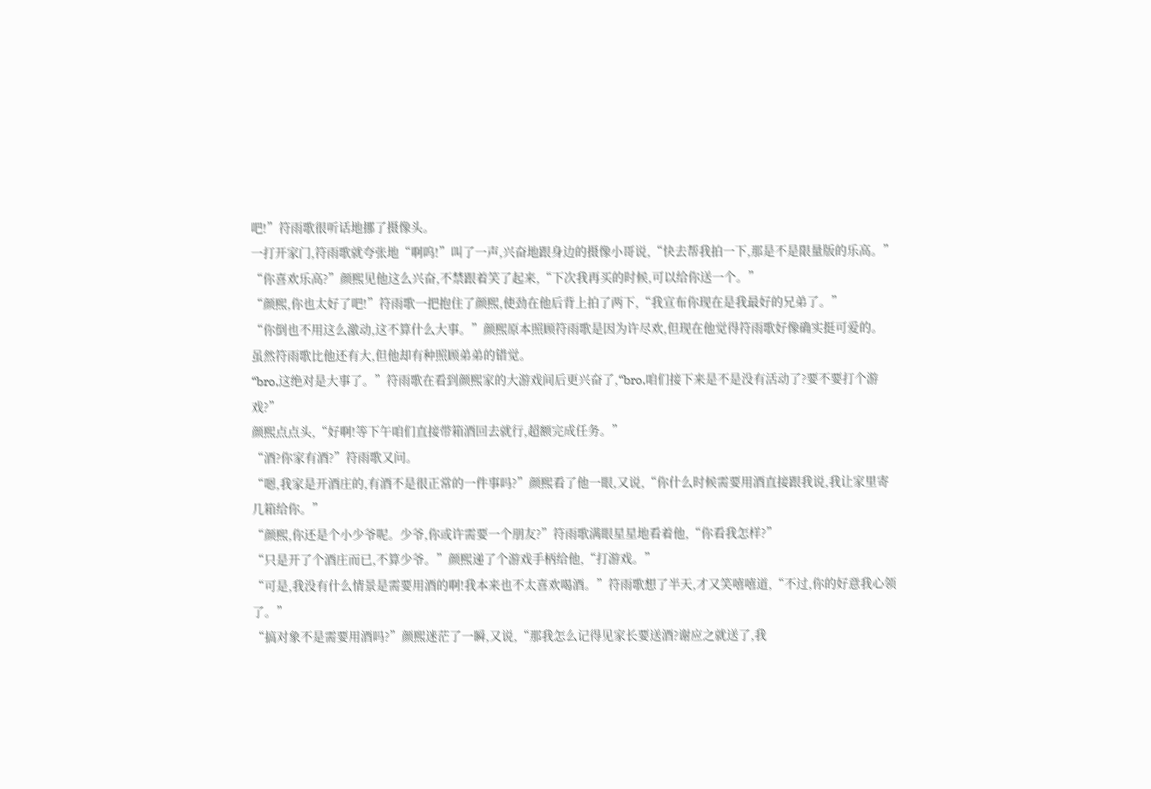吧!”符雨歌很听话地挪了摄像头。
一打开家门,符雨歌就夸张地“啊呜!”叫了一声,兴奋地跟身边的摄像小哥说,“快去帮我拍一下,那是不是限量版的乐高。”
“你喜欢乐高?”颜熙见他这么兴奋,不禁跟着笑了起来,“下次我再买的时候,可以给你送一个。”
“颜熙,你也太好了吧!”符雨歌一把抱住了颜熙,使劲在他后背上拍了两下,“我宣布你现在是我最好的兄弟了。”
“你倒也不用这么激动,这不算什么大事。”颜熙原本照顾符雨歌是因为许尽欢,但现在他觉得符雨歌好像确实挺可爱的。
虽然符雨歌比他还有大,但他却有种照顾弟弟的错觉。
“bro,这绝对是大事了。”符雨歌在看到颜熙家的大游戏间后更兴奋了,“bro,咱们接下来是不是没有活动了?要不要打个游戏?”
颜熙点点头,“好啊!等下午咱们直接带箱酒回去就行,超额完成任务。”
“酒?你家有酒?”符雨歌又问。
“嗯,我家是开酒庄的,有酒不是很正常的一件事吗?”颜熙看了他一眼,又说,“你什么时候需要用酒直接跟我说,我让家里寄几箱给你。”
“颜熙,你还是个小少爷呢。少爷,你或许需要一个朋友?”符雨歌满眼星星地看着他,“你看我怎样?”
“只是开了个酒庄而已,不算少爷。”颜熙递了个游戏手柄给他,“打游戏。”
“可是,我没有什么情景是需要用酒的啊!我本来也不太喜欢喝酒。”符雨歌想了半天,才又笑嘻嘻道,“不过,你的好意我心领了。”
“搞对象不是需要用酒吗?”颜熙迷茫了一瞬,又说,“那我怎么记得见家长要送酒?谢应之就送了,我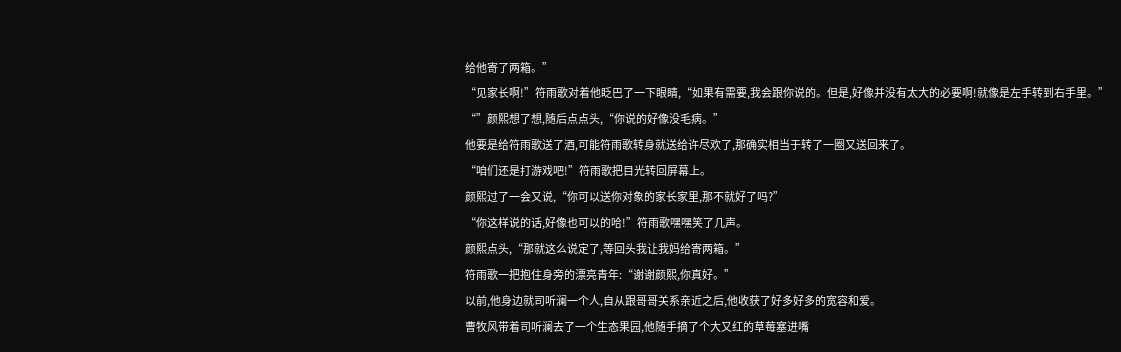给他寄了两箱。”
“见家长啊!”符雨歌对着他眨巴了一下眼睛,“如果有需要,我会跟你说的。但是,好像并没有太大的必要啊!就像是左手转到右手里。”
“”颜熙想了想,随后点点头,“你说的好像没毛病。”
他要是给符雨歌送了酒,可能符雨歌转身就送给许尽欢了,那确实相当于转了一圈又送回来了。
“咱们还是打游戏吧!”符雨歌把目光转回屏幕上。
颜熙过了一会又说,“你可以送你对象的家长家里,那不就好了吗?”
“你这样说的话,好像也可以的哈!”符雨歌嘿嘿笑了几声。
颜熙点头,“那就这么说定了,等回头我让我妈给寄两箱。”
符雨歌一把抱住身旁的漂亮青年:“谢谢颜熙,你真好。”
以前,他身边就司听澜一个人,自从跟哥哥关系亲近之后,他收获了好多好多的宽容和爱。
曹牧风带着司听澜去了一个生态果园,他随手摘了个大又红的草莓塞进嘴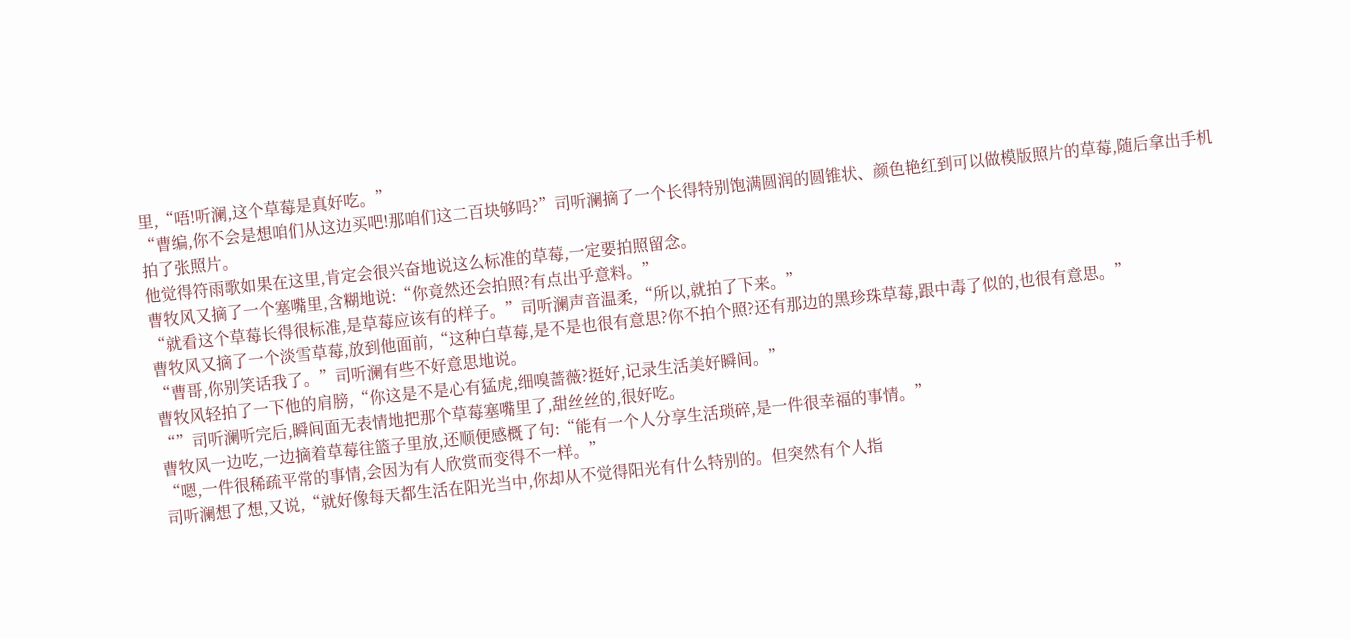里,“唔!听澜,这个草莓是真好吃。”
“曹编,你不会是想咱们从这边买吧!那咱们这二百块够吗?”司听澜摘了一个长得特别饱满圆润的圆锥状、颜色艳红到可以做模版照片的草莓,随后拿出手机拍了张照片。
他觉得符雨歌如果在这里,肯定会很兴奋地说这么标准的草莓,一定要拍照留念。
曹牧风又摘了一个塞嘴里,含糊地说:“你竟然还会拍照?有点出乎意料。”
“就看这个草莓长得很标准,是草莓应该有的样子。”司听澜声音温柔,“所以,就拍了下来。”
曹牧风又摘了一个淡雪草莓,放到他面前,“这种白草莓,是不是也很有意思?你不拍个照?还有那边的黑珍珠草莓,跟中毒了似的,也很有意思。”
“曹哥,你别笑话我了。”司听澜有些不好意思地说。
曹牧风轻拍了一下他的肩膀,“你这是不是心有猛虎,细嗅蔷薇?挺好,记录生活美好瞬间。”
“”司听澜听完后,瞬间面无表情地把那个草莓塞嘴里了,甜丝丝的,很好吃。
曹牧风一边吃,一边摘着草莓往篮子里放,还顺便感概了句:“能有一个人分享生活琐碎,是一件很幸福的事情。”
“嗯,一件很稀疏平常的事情,会因为有人欣赏而变得不一样。”
司听澜想了想,又说,“就好像每天都生活在阳光当中,你却从不觉得阳光有什么特别的。但突然有个人指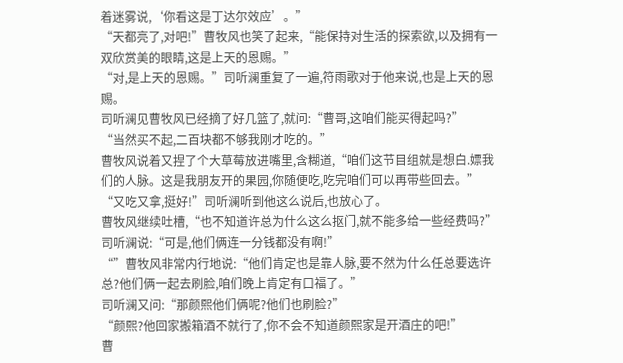着迷雾说,‘你看这是丁达尔效应’。”
“天都亮了,对吧!”曹牧风也笑了起来,“能保持对生活的探索欲,以及拥有一双欣赏美的眼睛,这是上天的恩赐。”
“对,是上天的恩赐。”司听澜重复了一遍,符雨歌对于他来说,也是上天的恩赐。
司听澜见曹牧风已经摘了好几篮了,就问:“曹哥,这咱们能买得起吗?”
“当然买不起,二百块都不够我刚才吃的。”
曹牧风说着又捏了个大草莓放进嘴里,含糊道,“咱们这节目组就是想白.嫖我们的人脉。这是我朋友开的果园,你随便吃,吃完咱们可以再带些回去。”
“又吃又拿,挺好!”司听澜听到他这么说后,也放心了。
曹牧风继续吐槽,“也不知道许总为什么这么抠门,就不能多给一些经费吗?”
司听澜说:“可是,他们俩连一分钱都没有啊!”
“”曹牧风非常内行地说:“他们肯定也是靠人脉,要不然为什么任总要选许总?他们俩一起去刷脸,咱们晚上肯定有口福了。”
司听澜又问:“那颜熙他们俩呢?他们也刷脸?”
“颜熙?他回家搬箱酒不就行了,你不会不知道颜熙家是开酒庄的吧!”
曹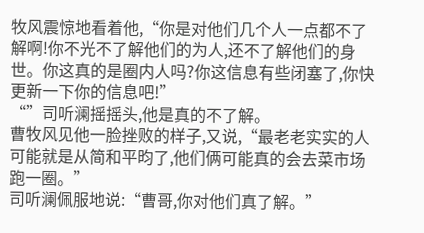牧风震惊地看着他,“你是对他们几个人一点都不了解啊!你不光不了解他们的为人,还不了解他们的身世。你这真的是圈内人吗?你这信息有些闭塞了,你快更新一下你的信息吧!”
“”司听澜摇摇头,他是真的不了解。
曹牧风见他一脸挫败的样子,又说,“最老老实实的人可能就是从简和平昀了,他们俩可能真的会去菜市场跑一圈。”
司听澜佩服地说:“曹哥,你对他们真了解。”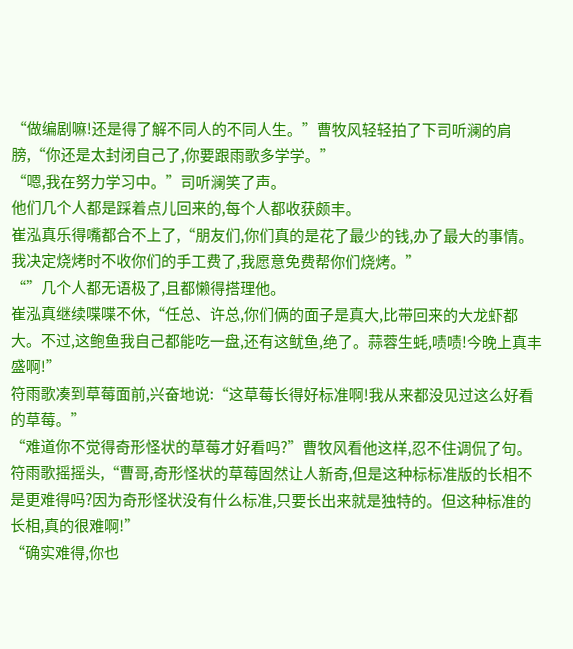“做编剧嘛!还是得了解不同人的不同人生。”曹牧风轻轻拍了下司听澜的肩膀,“你还是太封闭自己了,你要跟雨歌多学学。”
“嗯,我在努力学习中。”司听澜笑了声。
他们几个人都是踩着点儿回来的,每个人都收获颇丰。
崔泓真乐得嘴都合不上了,“朋友们,你们真的是花了最少的钱,办了最大的事情。我决定烧烤时不收你们的手工费了,我愿意免费帮你们烧烤。”
“”几个人都无语极了,且都懒得搭理他。
崔泓真继续喋喋不休,“任总、许总,你们俩的面子是真大,比带回来的大龙虾都大。不过,这鲍鱼我自己都能吃一盘,还有这鱿鱼,绝了。蒜蓉生蚝,啧啧!今晚上真丰盛啊!”
符雨歌凑到草莓面前,兴奋地说:“这草莓长得好标准啊!我从来都没见过这么好看的草莓。”
“难道你不觉得奇形怪状的草莓才好看吗?”曹牧风看他这样,忍不住调侃了句。
符雨歌摇摇头,“曹哥,奇形怪状的草莓固然让人新奇,但是这种标标准版的长相不是更难得吗?因为奇形怪状没有什么标准,只要长出来就是独特的。但这种标准的长相,真的很难啊!”
“确实难得,你也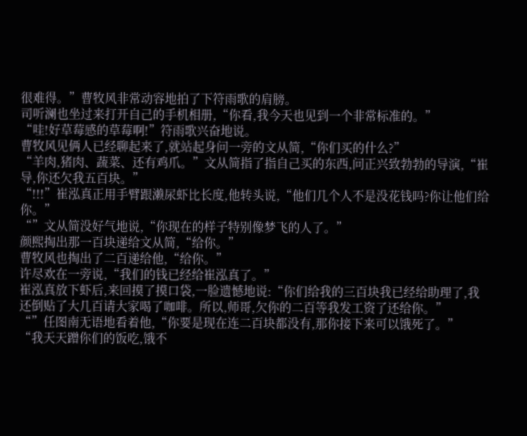很难得。”曹牧风非常动容地拍了下符雨歌的肩膀。
司听澜也坐过来打开自己的手机相册,“你看,我今天也见到一个非常标准的。”
“哇!好草莓感的草莓啊!”符雨歌兴奋地说。
曹牧风见俩人已经聊起来了,就站起身问一旁的文从简,“你们买的什么?”
“羊肉,猪肉、蔬菜、还有鸡爪。”文从简指了指自己买的东西,问正兴致勃勃的导演,“崔导,你还欠我五百块。”
“!!!”崔泓真正用手臂跟濑尿虾比长度,他转头说,“他们几个人不是没花钱吗?你让他们给你。”
“”文从简没好气地说,“你现在的样子特别像梦飞的人了。”
颜熙掏出那一百块递给文从简,“给你。”
曹牧风也掏出了二百递给他,“给你。”
许尽欢在一旁说,“我们的钱已经给崔泓真了。”
崔泓真放下虾后,来回摸了摸口袋,一脸遗憾地说:“你们给我的三百块我已经给助理了,我还倒贴了大几百请大家喝了咖啡。所以,师哥,欠你的二百等我发工资了还给你。”
“”任图南无语地看着他,“你要是现在连二百块都没有,那你接下来可以饿死了。”
“我天天蹭你们的饭吃,饿不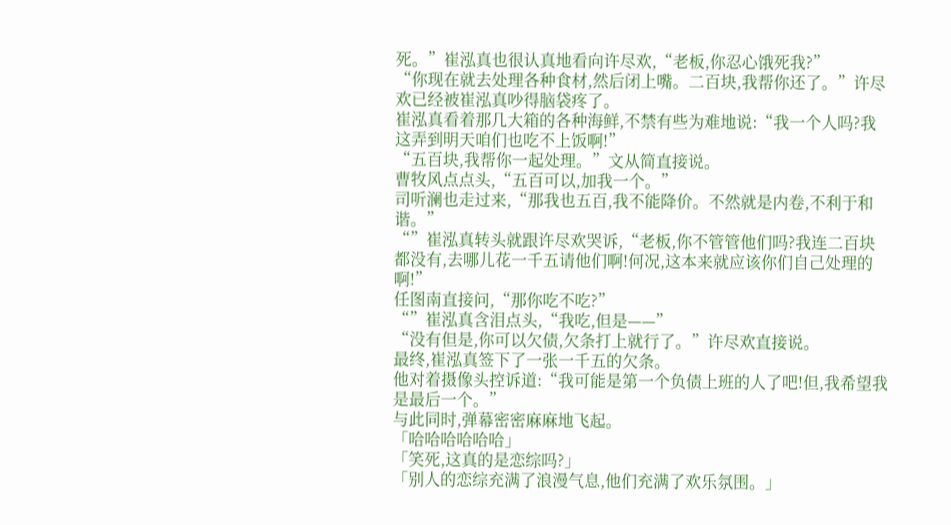死。”崔泓真也很认真地看向许尽欢,“老板,你忍心饿死我?”
“你现在就去处理各种食材,然后闭上嘴。二百块,我帮你还了。”许尽欢已经被崔泓真吵得脑袋疼了。
崔泓真看着那几大箱的各种海鲜,不禁有些为难地说:“我一个人吗?我这弄到明天咱们也吃不上饭啊!”
“五百块,我帮你一起处理。”文从简直接说。
曹牧风点点头,“五百可以,加我一个。”
司听澜也走过来,“那我也五百,我不能降价。不然就是内卷,不利于和谐。”
“”崔泓真转头就跟许尽欢哭诉,“老板,你不管管他们吗?我连二百块都没有,去哪儿花一千五请他们啊!何况,这本来就应该你们自己处理的啊!”
任图南直接问,“那你吃不吃?”
“”崔泓真含泪点头,“我吃,但是——”
“没有但是,你可以欠债,欠条打上就行了。”许尽欢直接说。
最终,崔泓真签下了一张一千五的欠条。
他对着摄像头控诉道:“我可能是第一个负债上班的人了吧!但,我希望我是最后一个。”
与此同时,弹幕密密麻麻地飞起。
「哈哈哈哈哈哈」
「笑死,这真的是恋综吗?」
「别人的恋综充满了浪漫气息,他们充满了欢乐氛围。」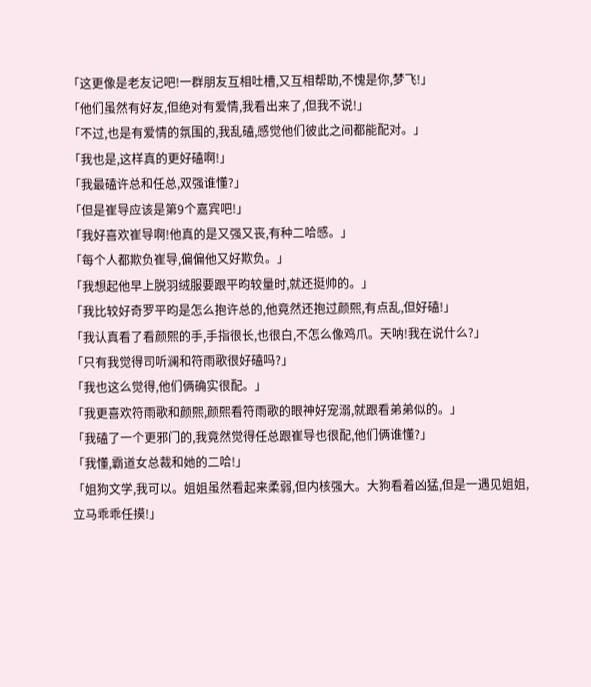「这更像是老友记吧!一群朋友互相吐槽,又互相帮助,不愧是你,梦飞!」
「他们虽然有好友,但绝对有爱情,我看出来了,但我不说!」
「不过,也是有爱情的氛围的,我乱磕,感觉他们彼此之间都能配对。」
「我也是,这样真的更好磕啊!」
「我最磕许总和任总,双强谁懂?」
「但是崔导应该是第9个嘉宾吧!」
「我好喜欢崔导啊!他真的是又强又丧,有种二哈感。」
「每个人都欺负崔导,偏偏他又好欺负。」
「我想起他早上脱羽绒服要跟平昀较量时,就还挺帅的。」
「我比较好奇罗平昀是怎么抱许总的,他竟然还抱过颜熙,有点乱,但好磕!」
「我认真看了看颜熙的手,手指很长,也很白,不怎么像鸡爪。天呐!我在说什么?」
「只有我觉得司听澜和符雨歌很好磕吗?」
「我也这么觉得,他们俩确实很配。」
「我更喜欢符雨歌和颜熙,颜熙看符雨歌的眼神好宠溺,就跟看弟弟似的。」
「我磕了一个更邪门的,我竟然觉得任总跟崔导也很配,他们俩谁懂?」
「我懂,霸道女总裁和她的二哈!」
「姐狗文学,我可以。姐姐虽然看起来柔弱,但内核强大。大狗看着凶猛,但是一遇见姐姐,立马乖乖任摸!」